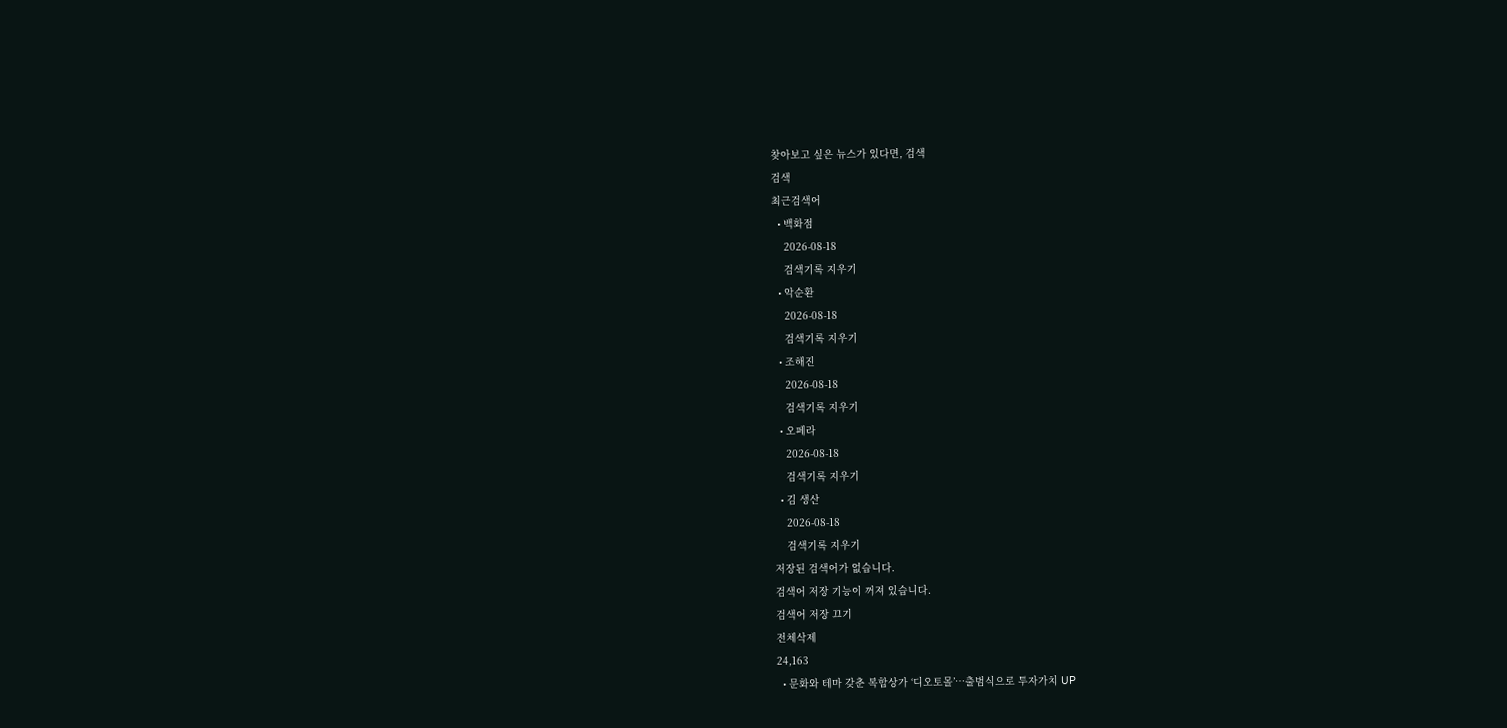찾아보고 싶은 뉴스가 있다면, 검색
검색
최근검색어
  • 백화점
    2026-08-18
    검색기록 지우기
  • 악순환
    2026-08-18
    검색기록 지우기
  • 조해진
    2026-08-18
    검색기록 지우기
  • 오페라
    2026-08-18
    검색기록 지우기
  • 김 생산
    2026-08-18
    검색기록 지우기
저장된 검색어가 없습니다.
검색어 저장 기능이 꺼져 있습니다.
검색어 저장 끄기
전체삭제
24,163
  • 문화와 테마 갖춘 복합상가 ‘디오토몰’…출범식으로 투자가치 UP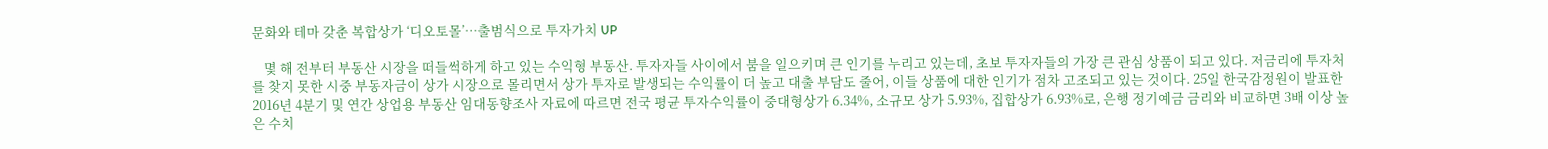문화와 테마 갖춘 복합상가 ‘디오토몰’…출범식으로 투자가치 UP

    몇 해 전부터 부동산 시장을 떠들썩하게 하고 있는 수익형 부동산. 투자자들 사이에서 붐을 일으키며 큰 인기를 누리고 있는데, 초보 투자자들의 가장 큰 관심 상품이 되고 있다. 저금리에 투자처를 찾지 못한 시중 부동자금이 상가 시장으로 몰리면서 상가 투자로 발생되는 수익률이 더 높고 대출 부담도 줄어, 이들 상품에 대한 인기가 점차 고조되고 있는 것이다. 25일 한국감정원이 발표한 2016년 4분기 및 연간 상업용 부동산 임대동향조사 자료에 따르면 전국 평균 투자수익률이 중대형상가 6.34%, 소규모 상가 5.93%, 집합상가 6.93%로, 은행 정기예금 금리와 비교하면 3배 이상 높은 수치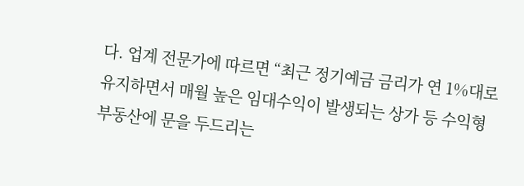다. 업계 전문가에 따르면 “최근 정기예금 금리가 연 1%대로 유지하면서 매월 높은 임대수익이 발생되는 상가 등 수익형부동산에 문을 두드리는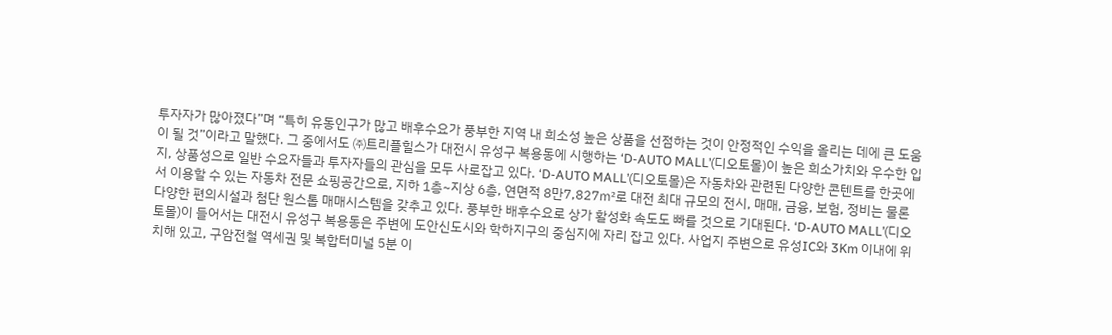투자자가 많아졌다”며 “특히 유동인구가 많고 배후수요가 풍부한 지역 내 희소성 높은 상품을 선점하는 것이 안정적인 수익을 올리는 데에 큰 도움이 될 것”이라고 말했다. 그 중에서도 ㈜트리플힐스가 대전시 유성구 복용동에 시행하는 ‘D-AUTO MALL’(디오토몰)이 높은 희소가치와 우수한 입지, 상품성으로 일반 수요자들과 투자자들의 관심을 모두 사로잡고 있다. ‘D-AUTO MALL’(디오토몰)은 자동차와 관련된 다양한 콘텐트를 한곳에서 이용할 수 있는 자동차 전문 쇼핑공간으로, 지하 1층~지상 6층, 연면적 8만7,827㎡로 대전 최대 규모의 전시, 매매, 금융, 보험, 정비는 물론 다양한 편의시설과 첨단 원스톱 매매시스템을 갖추고 있다. 풍부한 배후수요로 상가 활성화 속도도 빠를 것으로 기대된다. ‘D-AUTO MALL’(디오토몰)이 들어서는 대전시 유성구 복용동은 주변에 도안신도시와 학하지구의 중심지에 자리 잡고 있다. 사업지 주변으로 유성IC와 3Km 이내에 위치해 있고, 구암전철 역세권 및 복합터미널 5분 이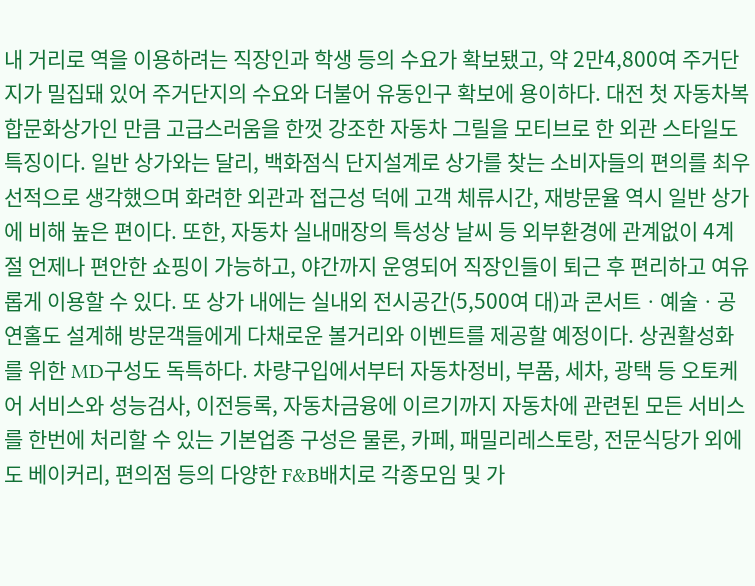내 거리로 역을 이용하려는 직장인과 학생 등의 수요가 확보됐고, 약 2만4,800여 주거단지가 밀집돼 있어 주거단지의 수요와 더불어 유동인구 확보에 용이하다. 대전 첫 자동차복합문화상가인 만큼 고급스러움을 한껏 강조한 자동차 그릴을 모티브로 한 외관 스타일도 특징이다. 일반 상가와는 달리, 백화점식 단지설계로 상가를 찾는 소비자들의 편의를 최우선적으로 생각했으며 화려한 외관과 접근성 덕에 고객 체류시간, 재방문율 역시 일반 상가에 비해 높은 편이다. 또한, 자동차 실내매장의 특성상 날씨 등 외부환경에 관계없이 4계절 언제나 편안한 쇼핑이 가능하고, 야간까지 운영되어 직장인들이 퇴근 후 편리하고 여유롭게 이용할 수 있다. 또 상가 내에는 실내외 전시공간(5,500여 대)과 콘서트ㆍ예술ㆍ공연홀도 설계해 방문객들에게 다채로운 볼거리와 이벤트를 제공할 예정이다. 상권활성화를 위한 MD구성도 독특하다. 차량구입에서부터 자동차정비, 부품, 세차, 광택 등 오토케어 서비스와 성능검사, 이전등록, 자동차금융에 이르기까지 자동차에 관련된 모든 서비스를 한번에 처리할 수 있는 기본업종 구성은 물론, 카페, 패밀리레스토랑, 전문식당가 외에도 베이커리, 편의점 등의 다양한 F&B배치로 각종모임 및 가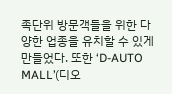족단위 방문객들을 위한 다양한 업종을 유치할 수 있게 만들었다. 또한 ‘D-AUTO MALL’(디오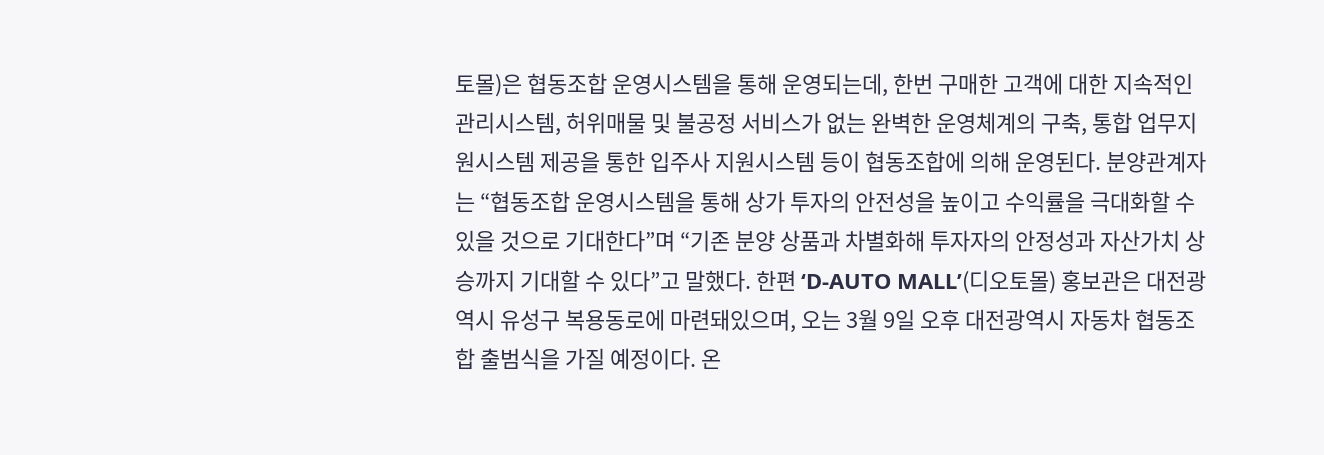토몰)은 협동조합 운영시스템을 통해 운영되는데, 한번 구매한 고객에 대한 지속적인 관리시스템, 허위매물 및 불공정 서비스가 없는 완벽한 운영체계의 구축, 통합 업무지원시스템 제공을 통한 입주사 지원시스템 등이 협동조합에 의해 운영된다. 분양관계자는 “협동조합 운영시스템을 통해 상가 투자의 안전성을 높이고 수익률을 극대화할 수 있을 것으로 기대한다”며 “기존 분양 상품과 차별화해 투자자의 안정성과 자산가치 상승까지 기대할 수 있다”고 말했다. 한편 ‘D-AUTO MALL’(디오토몰) 홍보관은 대전광역시 유성구 복용동로에 마련돼있으며, 오는 3월 9일 오후 대전광역시 자동차 협동조합 출범식을 가질 예정이다. 온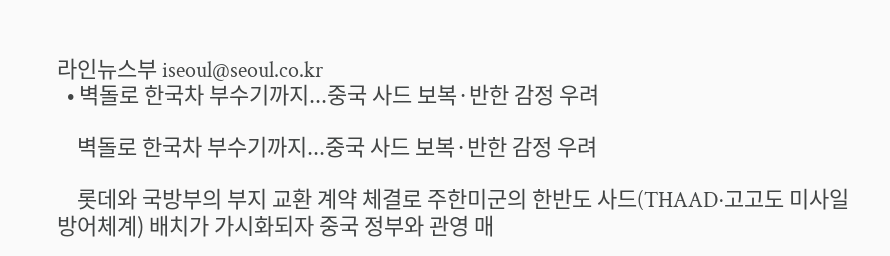라인뉴스부 iseoul@seoul.co.kr
  • 벽돌로 한국차 부수기까지...중국 사드 보복·반한 감정 우려

    벽돌로 한국차 부수기까지...중국 사드 보복·반한 감정 우려

    롯데와 국방부의 부지 교환 계약 체결로 주한미군의 한반도 사드(THAAD·고고도 미사일 방어체계) 배치가 가시화되자 중국 정부와 관영 매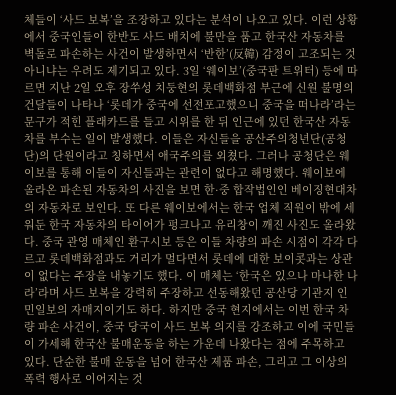체들이 ‘사드 보복’을 조장하고 있다는 분석이 나오고 있다. 이런 상황에서 중국인들이 한반도 사드 배치에 불만을 품고 한국산 자동차를 벽돌로 파손하는 사건이 발생하면서 ‘반한’(反韓) 감정이 고조되는 것 아니냐는 우려도 제기되고 있다. 3일 ‘웨이보’(중국판 트위터) 등에 따르면 지난 2일 오후 장쑤성 치둥현의 롯데백화점 부근에 신원 불명의 건달들이 나타나 ‘롯데가 중국에 선전포고했으니 중국을 떠나라’라는 문구가 적힌 플래카드를 들고 시위를 한 뒤 인근에 있던 한국산 자동차를 부수는 일이 발생했다. 이들은 자신들을 공산주의청년단(공청단)의 단원이라고 칭하면서 애국주의를 외쳤다. 그러나 공청단은 웨이보를 통해 이들이 자신들과는 관련이 없다고 해명했다. 웨이보에 올라온 파손된 자동차의 사진을 보면 한·중 합작법인인 베이징현대차의 자동차로 보인다. 또 다른 웨이보에서는 한국 업체 직원이 밖에 세워둔 한국 자동차의 타이어가 펑크나고 유리창이 깨진 사진도 올라왔다. 중국 관영 매체인 환구시보 등은 이들 차량의 파손 시점이 각각 다르고 롯데백화점과도 거리가 멀다면서 롯데에 대한 보이콧과는 상관이 없다는 주장을 내놓기도 했다. 이 매체는 ‘한국은 있으나 마나한 나라’라며 사드 보복을 강력히 주장하고 선동해왔던 공산당 기관지 인민일보의 자매지이기도 하다. 하지만 중국 현지에서는 이번 한국 차량 파손 사건이, 중국 당국이 사드 보복 의지를 강조하고 이에 국민들이 가세해 한국산 불매운동을 하는 가운데 나왔다는 점에 주목하고 있다. 단순한 불매 운동을 넘어 한국산 제품 파손, 그리고 그 이상의 폭력 행사로 이어지는 것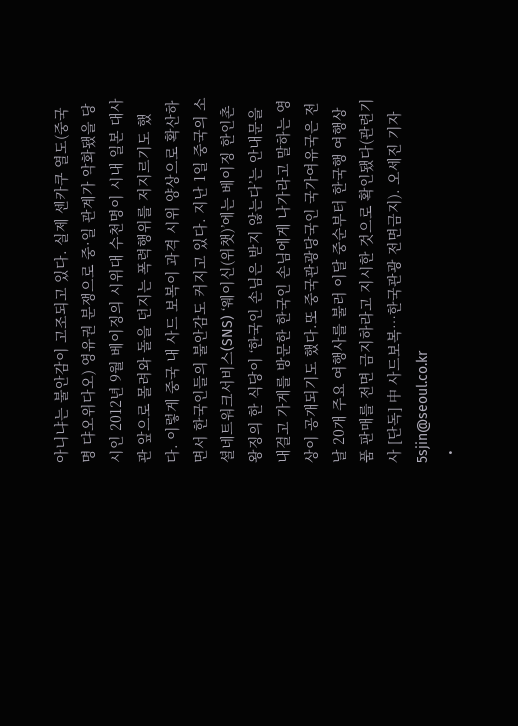아니냐는 불안감이 고조되고 있다. 실제 센카쿠 열도(중국명 댜오위다오) 영유권 분쟁으로 중·일 관계가 악화됐을 당시인 2012년 9월 베이징의 시위대 수천명이 시내 일본 대사관 앞으로 몰려와 돌을 던지는 폭력행위를 저지르기도 했다. 이렇게 중국 내 사드 보복이 과격 시위 양상으로 확산하면서 한국인들의 불안감도 커지고 있다. 지난 1일 중국의 소셜네트워크서비스(SNS) ‘웨이신(위챗)’에는 베이징 한인촌 왕징의 한 식당이 ‘한국인 손님은 받지 않는다’는 안내문을 내걸고 가게를 방문한 한국인 손님에게 나가라고 말하는 영상이 공개되기도 했다.또 중국관광당국인 국가여유국은 전날 20개 주요 여행사를 불러 이달 중순부터 한국행 여행상품 판매를 전면 금지하라고 지시한 것으로 확인됐다(관련기사 [단독] 中 사드보복…한국관광 전면금지). 오세진 기자 5sjin@seoul.co.kr
  •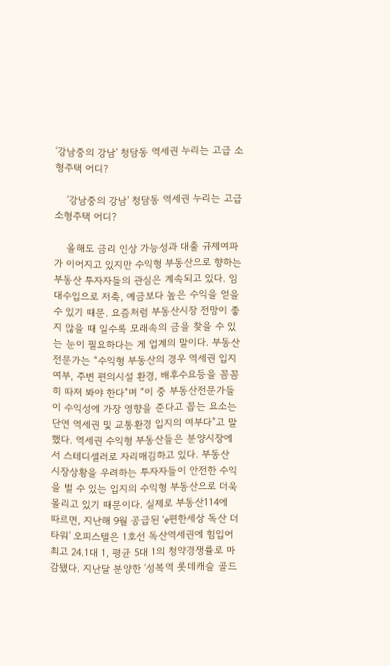‘강남중의 강남’ 청담동 역세권 누리는 고급 소형주택 어디?

    ‘강남중의 강남’ 청담동 역세권 누리는 고급 소형주택 어디?

    올해도 금리 인상 가능성과 대출 규제여파가 이어지고 있지만 수익형 부동산으로 향하는 부동산 투자자들의 관심은 계속되고 있다. 임대수입으로 저축, 예금보다 높은 수익을 얻을 수 있기 때문. 요즘처럼 부동산시장 전망이 좋지 않을 때 일수록 모래속의 금을 찾을 수 있는 눈이 필요하다는 게 업계의 말이다. 부동산 전문가는 “수익형 부동산의 경우 역세권 입지 여부, 주변 편의시설 환경, 배후수요등을 꼼꼼히 따져 봐야 한다”며 “이 중 부동산전문가들이 수익성에 가장 영향을 준다고 꼽는 요소는 단연 역세권 및 교통환경 입지의 여부다”고 말했다. 역세권 수익형 부동산들은 분양시장에서 스테디셀러로 자리매김하고 있다. 부동산 시장상황을 우려하는 투자자들이 안전한 수익을 벌 수 있는 입지의 수익형 부동산으로 더욱 몰리고 있기 때문이다. 실제로 부동산114에 따르면, 지난해 9월 공급된 ‘e편한세상 독산 더타워’ 오피스텔은 1호선 독산역세권에 힘입어 최고 24.1대 1, 평균 5대 1의 청약경쟁률로 마감됐다. 지난달 분양한 ‘성복역 롯데캐슬 골드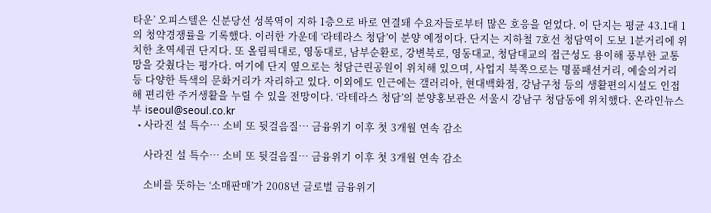타운’ 오피스텔은 신분당선 성복역이 지하 1층으로 바로 연결돼 수요자들로부터 많은 호응을 얻었다. 이 단지는 평균 43.1대 1의 청약경쟁률을 기록했다. 이러한 가운데 ‘라테라스 청담’이 분양 예정이다. 단지는 지하철 7호선 청담역이 도보 1분거리에 위치한 초역세권 단지다. 또 올림픽대로, 영동대로, 남부순환로, 강변북로, 영동대교, 청담대교의 접근성도 용이해 풍부한 교통망을 갖췄다는 평가다. 여기에 단지 옆으로는 청담근린공원이 위치해 있으며, 사업지 북쪽으로는 명품패션거리, 예술의거리 등 다양한 특색의 문화거리가 자리하고 있다. 이외에도 인근에는 갤러리아, 현대백화점, 강남구청 등의 생활편의시설도 인접해 편리한 주거생활을 누릴 수 있을 전망이다. ‘라테라스 청담’의 분양홍보관은 서울시 강남구 청담동에 위치했다. 온라인뉴스부 iseoul@seoul.co.kr
  • 사라진 설 특수… 소비 또 뒷걸음질… 금융위기 이후 첫 3개월 연속 감소

    사라진 설 특수… 소비 또 뒷걸음질… 금융위기 이후 첫 3개월 연속 감소

    소비를 뜻하는 ‘소매판매’가 2008년 글로벌 금융위기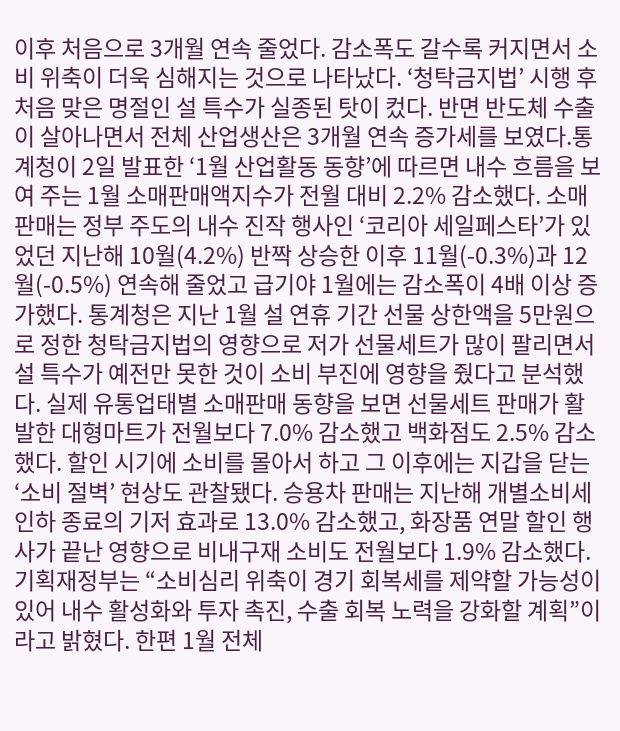이후 처음으로 3개월 연속 줄었다. 감소폭도 갈수록 커지면서 소비 위축이 더욱 심해지는 것으로 나타났다. ‘청탁금지법’ 시행 후 처음 맞은 명절인 설 특수가 실종된 탓이 컸다. 반면 반도체 수출이 살아나면서 전체 산업생산은 3개월 연속 증가세를 보였다.통계청이 2일 발표한 ‘1월 산업활동 동향’에 따르면 내수 흐름을 보여 주는 1월 소매판매액지수가 전월 대비 2.2% 감소했다. 소매판매는 정부 주도의 내수 진작 행사인 ‘코리아 세일페스타’가 있었던 지난해 10월(4.2%) 반짝 상승한 이후 11월(-0.3%)과 12월(-0.5%) 연속해 줄었고 급기야 1월에는 감소폭이 4배 이상 증가했다. 통계청은 지난 1월 설 연휴 기간 선물 상한액을 5만원으로 정한 청탁금지법의 영향으로 저가 선물세트가 많이 팔리면서 설 특수가 예전만 못한 것이 소비 부진에 영향을 줬다고 분석했다. 실제 유통업태별 소매판매 동향을 보면 선물세트 판매가 활발한 대형마트가 전월보다 7.0% 감소했고 백화점도 2.5% 감소했다. 할인 시기에 소비를 몰아서 하고 그 이후에는 지갑을 닫는 ‘소비 절벽’ 현상도 관찰됐다. 승용차 판매는 지난해 개별소비세 인하 종료의 기저 효과로 13.0% 감소했고, 화장품 연말 할인 행사가 끝난 영향으로 비내구재 소비도 전월보다 1.9% 감소했다. 기획재정부는 “소비심리 위축이 경기 회복세를 제약할 가능성이 있어 내수 활성화와 투자 촉진, 수출 회복 노력을 강화할 계획”이라고 밝혔다. 한편 1월 전체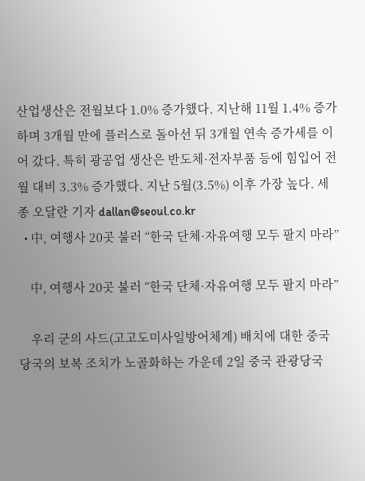산업생산은 전월보다 1.0% 증가했다. 지난해 11월 1.4% 증가하며 3개월 만에 플러스로 돌아선 뒤 3개월 연속 증가세를 이어 갔다. 특히 광공업 생산은 반도체·전자부품 등에 힘입어 전월 대비 3.3% 증가했다. 지난 5월(3.5%) 이후 가장 높다. 세종 오달란 기자 dallan@seoul.co.kr
  • 中, 여행사 20곳 불러 “한국 단체·자유여행 모두 팔지 마라”

    中, 여행사 20곳 불러 “한국 단체·자유여행 모두 팔지 마라”

    우리 군의 사드(고고도미사일방어체계) 배치에 대한 중국 당국의 보복 조치가 노골화하는 가운데 2일 중국 관광당국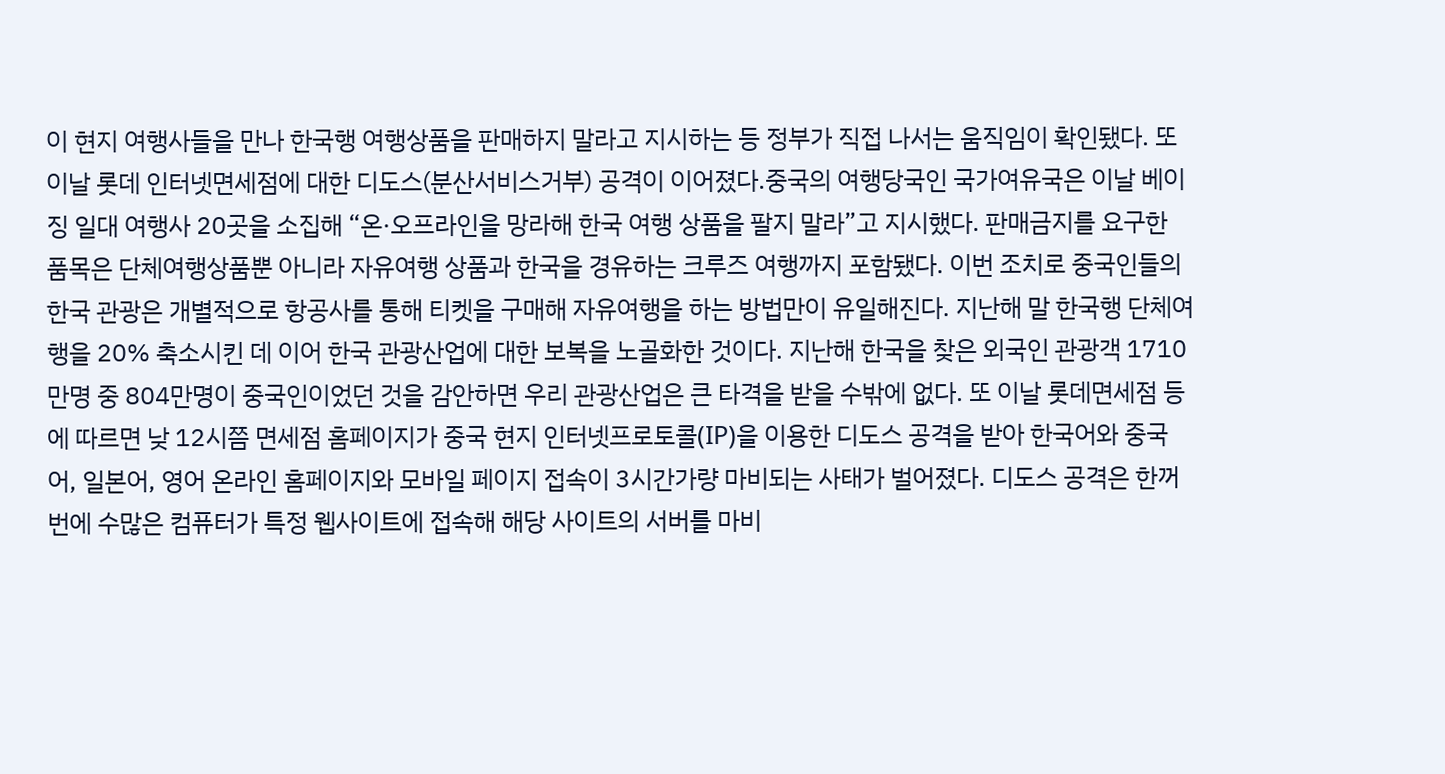이 현지 여행사들을 만나 한국행 여행상품을 판매하지 말라고 지시하는 등 정부가 직접 나서는 움직임이 확인됐다. 또 이날 롯데 인터넷면세점에 대한 디도스(분산서비스거부) 공격이 이어졌다.중국의 여행당국인 국가여유국은 이날 베이징 일대 여행사 20곳을 소집해 “온·오프라인을 망라해 한국 여행 상품을 팔지 말라”고 지시했다. 판매금지를 요구한 품목은 단체여행상품뿐 아니라 자유여행 상품과 한국을 경유하는 크루즈 여행까지 포함됐다. 이번 조치로 중국인들의 한국 관광은 개별적으로 항공사를 통해 티켓을 구매해 자유여행을 하는 방법만이 유일해진다. 지난해 말 한국행 단체여행을 20% 축소시킨 데 이어 한국 관광산업에 대한 보복을 노골화한 것이다. 지난해 한국을 찾은 외국인 관광객 1710만명 중 804만명이 중국인이었던 것을 감안하면 우리 관광산업은 큰 타격을 받을 수밖에 없다. 또 이날 롯데면세점 등에 따르면 낮 12시쯤 면세점 홈페이지가 중국 현지 인터넷프로토콜(IP)을 이용한 디도스 공격을 받아 한국어와 중국어, 일본어, 영어 온라인 홈페이지와 모바일 페이지 접속이 3시간가량 마비되는 사태가 벌어졌다. 디도스 공격은 한꺼번에 수많은 컴퓨터가 특정 웹사이트에 접속해 해당 사이트의 서버를 마비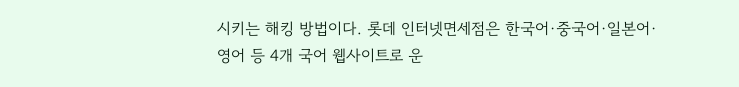시키는 해킹 방법이다. 롯데 인터넷면세점은 한국어·중국어·일본어·영어 등 4개 국어 웹사이트로 운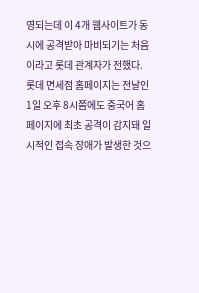영되는데 이 4개 웹사이트가 동시에 공격받아 마비되기는 처음이라고 롯데 관계자가 전했다. 롯데 면세점 홈페이지는 전날인 1일 오후 8시쯤에도 중국어 홈페이지에 최초 공격이 감지돼 일시적인 접속 장애가 발생한 것으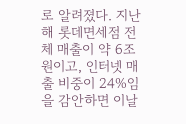로 알려졌다. 지난해 롯데면세점 전체 매출이 약 6조원이고, 인터넷 매출 비중이 24%임을 감안하면 이날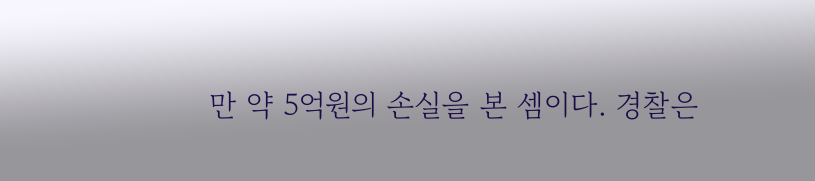만 약 5억원의 손실을 본 셈이다. 경찰은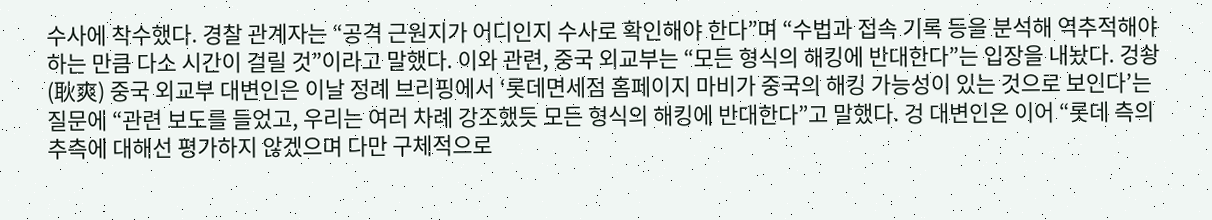수사에 착수했다. 경찰 관계자는 “공격 근원지가 어디인지 수사로 확인해야 한다”며 “수법과 접속 기록 등을 분석해 역추적해야 하는 만큼 다소 시간이 걸릴 것”이라고 말했다. 이와 관련, 중국 외교부는 “모든 형식의 해킹에 반대한다”는 입장을 내놨다. 겅솽(耿爽) 중국 외교부 대변인은 이날 정례 브리핑에서 ‘롯데면세점 홈페이지 마비가 중국의 해킹 가능성이 있는 것으로 보인다’는 질문에 “관련 보도를 들었고, 우리는 여러 차례 강조했듯 모든 형식의 해킹에 반대한다”고 말했다. 겅 대변인은 이어 “롯데 측의 추측에 대해선 평가하지 않겠으며 다만 구체적으로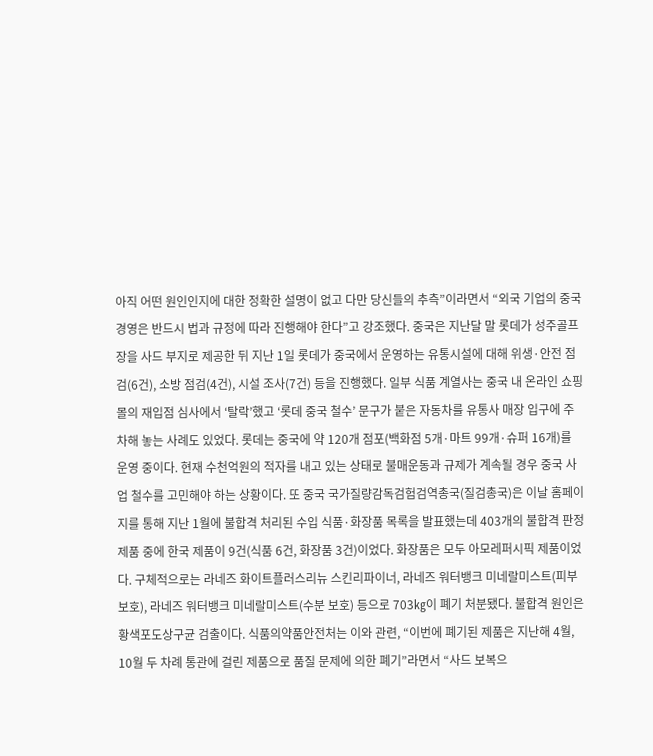아직 어떤 원인인지에 대한 정확한 설명이 없고 다만 당신들의 추측”이라면서 “외국 기업의 중국 경영은 반드시 법과 규정에 따라 진행해야 한다”고 강조했다. 중국은 지난달 말 롯데가 성주골프장을 사드 부지로 제공한 뒤 지난 1일 롯데가 중국에서 운영하는 유통시설에 대해 위생·안전 점검(6건), 소방 점검(4건), 시설 조사(7건) 등을 진행했다. 일부 식품 계열사는 중국 내 온라인 쇼핑몰의 재입점 심사에서 ‘탈락’했고 ‘롯데 중국 철수’ 문구가 붙은 자동차를 유통사 매장 입구에 주차해 놓는 사례도 있었다. 롯데는 중국에 약 120개 점포(백화점 5개·마트 99개·슈퍼 16개)를 운영 중이다. 현재 수천억원의 적자를 내고 있는 상태로 불매운동과 규제가 계속될 경우 중국 사업 철수를 고민해야 하는 상황이다. 또 중국 국가질량감독검험검역총국(질검총국)은 이날 홈페이지를 통해 지난 1월에 불합격 처리된 수입 식품·화장품 목록을 발표했는데 403개의 불합격 판정 제품 중에 한국 제품이 9건(식품 6건, 화장품 3건)이었다. 화장품은 모두 아모레퍼시픽 제품이었다. 구체적으로는 라네즈 화이트플러스리뉴 스킨리파이너, 라네즈 워터뱅크 미네랄미스트(피부 보호), 라네즈 워터뱅크 미네랄미스트(수분 보호) 등으로 703㎏이 폐기 처분됐다. 불합격 원인은 황색포도상구균 검출이다. 식품의약품안전처는 이와 관련, “이번에 폐기된 제품은 지난해 4월, 10월 두 차례 통관에 걸린 제품으로 품질 문제에 의한 폐기”라면서 “사드 보복으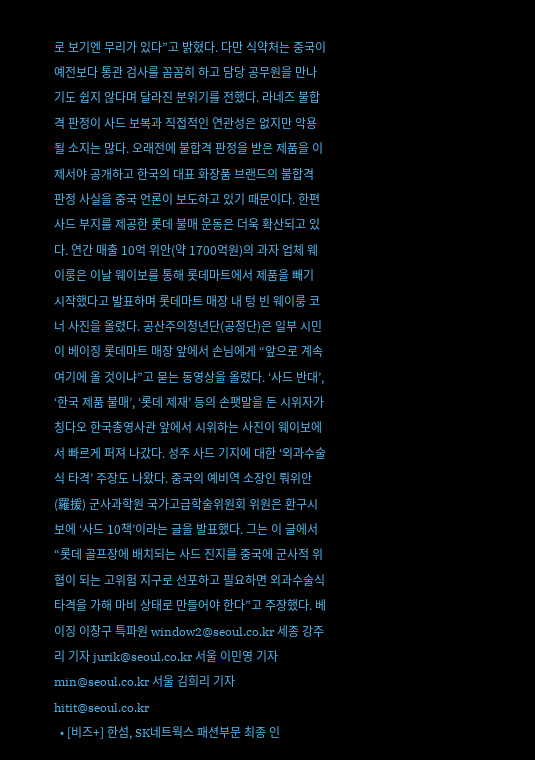로 보기엔 무리가 있다”고 밝혔다. 다만 식약처는 중국이 예전보다 통관 검사를 꼼꼼히 하고 담당 공무원을 만나기도 쉽지 않다며 달라진 분위기를 전했다. 라네즈 불합격 판정이 사드 보복과 직접적인 연관성은 없지만 악용될 소지는 많다. 오래전에 불합격 판정을 받은 제품을 이제서야 공개하고 한국의 대표 화장품 브랜드의 불합격 판정 사실을 중국 언론이 보도하고 있기 때문이다. 한편 사드 부지를 제공한 롯데 불매 운동은 더욱 확산되고 있다. 연간 매출 10억 위안(약 1700억원)의 과자 업체 웨이룽은 이날 웨이보를 통해 롯데마트에서 제품을 빼기 시작했다고 발표하며 롯데마트 매장 내 텅 빈 웨이룽 코너 사진을 올렸다. 공산주의청년단(공청단)은 일부 시민이 베이징 롯데마트 매장 앞에서 손님에게 “앞으로 계속 여기에 올 것이냐”고 묻는 동영상을 올렸다. ‘사드 반대’, ‘한국 제품 불매’, ‘롯데 제재’ 등의 손팻말을 든 시위자가 칭다오 한국총영사관 앞에서 시위하는 사진이 웨이보에서 빠르게 퍼져 나갔다. 성주 사드 기지에 대한 ‘외과수술식 타격’ 주장도 나왔다. 중국의 예비역 소장인 뤄위안(羅援) 군사과학원 국가고급학술위원회 위원은 환구시보에 ‘사드 10책’이라는 글을 발표했다. 그는 이 글에서 “롯데 골프장에 배치되는 사드 진지를 중국에 군사적 위협이 되는 고위험 지구로 선포하고 필요하면 외과수술식 타격을 가해 마비 상태로 만들어야 한다”고 주장했다. 베이징 이창구 특파원 window2@seoul.co.kr 세종 강주리 기자 jurik@seoul.co.kr 서울 이민영 기자 min@seoul.co.kr 서울 김희리 기자 hitit@seoul.co.kr
  • [비즈+] 한섬, SK네트웍스 패션부문 최종 인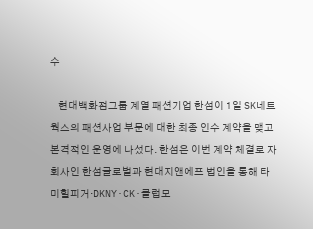수

    현대백화점그룹 계열 패션기업 한섬이 1일 SK네트웍스의 패션사업 부문에 대한 최종 인수 계약을 맺고 본격적인 운영에 나섰다. 한섬은 이번 계약 체결로 자회사인 한섬글로벌과 현대지앤에프 법인을 통해 타미힐피거·DKNY·CK·클럽모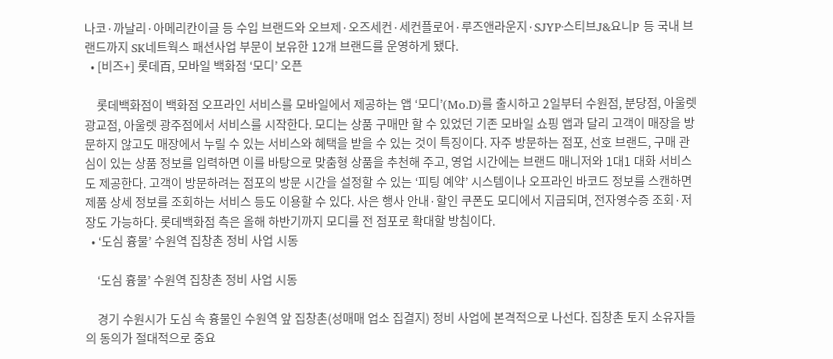나코·까날리·아메리칸이글 등 수입 브랜드와 오브제·오즈세컨·세컨플로어·루즈앤라운지·SJYP·스티브J&요니P 등 국내 브랜드까지 SK네트웍스 패션사업 부문이 보유한 12개 브랜드를 운영하게 됐다.
  • [비즈+] 롯데百, 모바일 백화점 ‘모디’ 오픈

    롯데백화점이 백화점 오프라인 서비스를 모바일에서 제공하는 앱 ‘모디’(Mo.D)를 출시하고 2일부터 수원점, 분당점, 아울렛 광교점, 아울렛 광주점에서 서비스를 시작한다. 모디는 상품 구매만 할 수 있었던 기존 모바일 쇼핑 앱과 달리 고객이 매장을 방문하지 않고도 매장에서 누릴 수 있는 서비스와 혜택을 받을 수 있는 것이 특징이다. 자주 방문하는 점포, 선호 브랜드, 구매 관심이 있는 상품 정보를 입력하면 이를 바탕으로 맞춤형 상품을 추천해 주고, 영업 시간에는 브랜드 매니저와 1대1 대화 서비스도 제공한다. 고객이 방문하려는 점포의 방문 시간을 설정할 수 있는 ‘피팅 예약’ 시스템이나 오프라인 바코드 정보를 스캔하면 제품 상세 정보를 조회하는 서비스 등도 이용할 수 있다. 사은 행사 안내·할인 쿠폰도 모디에서 지급되며, 전자영수증 조회·저장도 가능하다. 롯데백화점 측은 올해 하반기까지 모디를 전 점포로 확대할 방침이다.
  • ‘도심 흉물’ 수원역 집창촌 정비 사업 시동

    ‘도심 흉물’ 수원역 집창촌 정비 사업 시동

    경기 수원시가 도심 속 흉물인 수원역 앞 집창촌(성매매 업소 집결지) 정비 사업에 본격적으로 나선다. 집창촌 토지 소유자들의 동의가 절대적으로 중요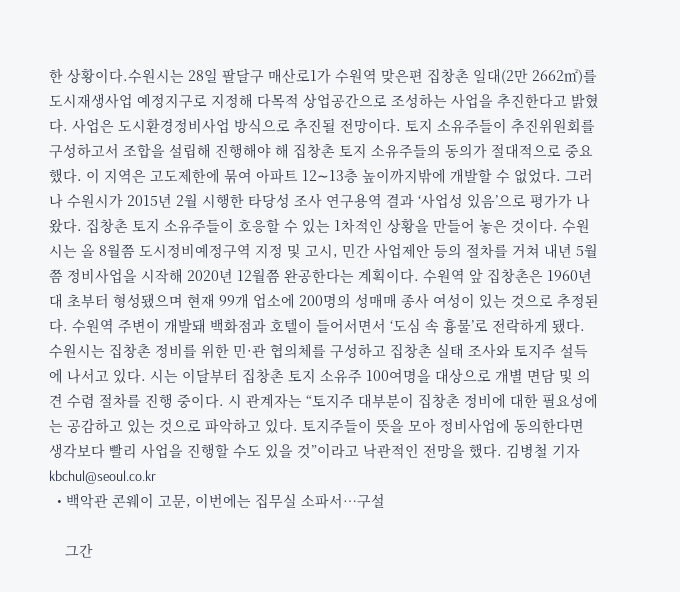한 상황이다.수원시는 28일 팔달구 매산로1가 수원역 맞은편 집창촌 일대(2만 2662㎡)를 도시재생사업 예정지구로 지정해 다목적 상업공간으로 조성하는 사업을 추진한다고 밝혔다. 사업은 도시환경정비사업 방식으로 추진될 전망이다. 토지 소유주들이 추진위원회를 구성하고서 조합을 설립해 진행해야 해 집창촌 토지 소유주들의 동의가 절대적으로 중요했다. 이 지역은 고도제한에 묶여 아파트 12∼13층 높이까지밖에 개발할 수 없었다. 그러나 수원시가 2015년 2월 시행한 타당성 조사 연구용역 결과 ‘사업성 있음’으로 평가가 나왔다. 집창촌 토지 소유주들이 호응할 수 있는 1차적인 상황을 만들어 놓은 것이다. 수원시는 올 8월쯤 도시정비예정구역 지정 및 고시, 민간 사업제안 등의 절차를 거쳐 내년 5월쯤 정비사업을 시작해 2020년 12월쯤 완공한다는 계획이다. 수원역 앞 집창촌은 1960년대 초부터 형성됐으며 현재 99개 업소에 200명의 성매매 종사 여성이 있는 것으로 추정된다. 수원역 주변이 개발돼 백화점과 호텔이 들어서면서 ‘도심 속 흉물’로 전락하게 됐다. 수원시는 집창촌 정비를 위한 민·관 협의체를 구성하고 집창촌 실태 조사와 토지주 설득에 나서고 있다. 시는 이달부터 집창촌 토지 소유주 100여명을 대상으로 개별 면담 및 의견 수렴 절차를 진행 중이다. 시 관계자는 “토지주 대부분이 집창촌 정비에 대한 필요성에는 공감하고 있는 것으로 파악하고 있다. 토지주들이 뜻을 모아 정비사업에 동의한다면 생각보다 빨리 사업을 진행할 수도 있을 것”이라고 낙관적인 전망을 했다. 김병철 기자 kbchul@seoul.co.kr
  • 백악관 콘웨이 고문, 이번에는 집무실 소파서…구설

    그간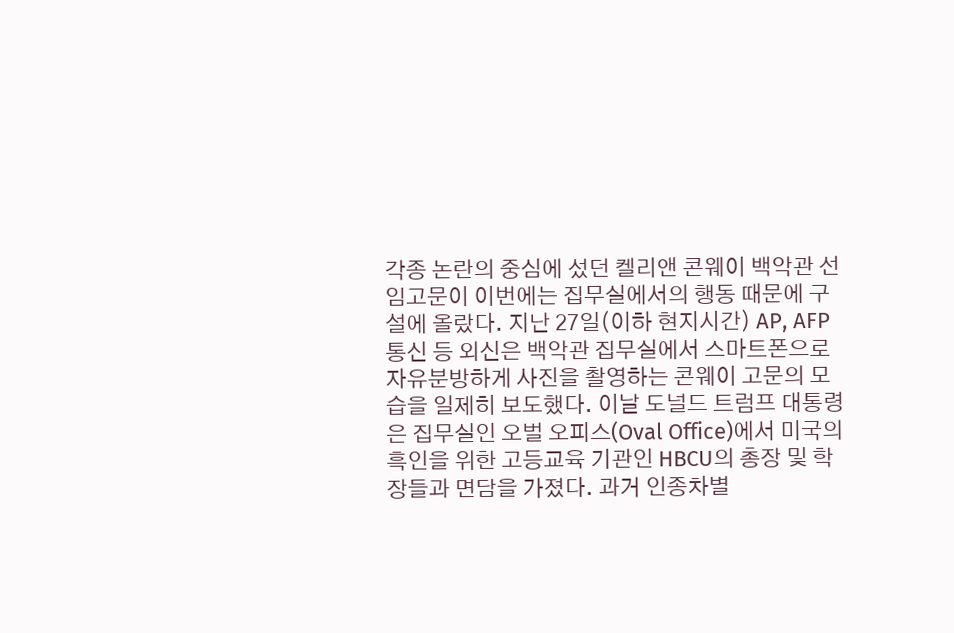각종 논란의 중심에 섰던 켈리앤 콘웨이 백악관 선임고문이 이번에는 집무실에서의 행동 때문에 구설에 올랐다. 지난 27일(이하 현지시간) AP, AFP통신 등 외신은 백악관 집무실에서 스마트폰으로 자유분방하게 사진을 촬영하는 콘웨이 고문의 모습을 일제히 보도했다. 이날 도널드 트럼프 대통령은 집무실인 오벌 오피스(Oval Office)에서 미국의 흑인을 위한 고등교육 기관인 HBCU의 총장 및 학장들과 면담을 가졌다. 과거 인종차별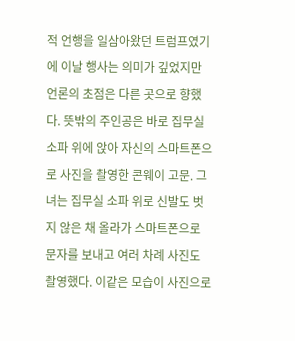적 언행을 일삼아왔던 트럼프였기에 이날 행사는 의미가 깊었지만 언론의 초점은 다른 곳으로 향했다. 뜻밖의 주인공은 바로 집무실 소파 위에 앉아 자신의 스마트폰으로 사진을 촬영한 콘웨이 고문. 그녀는 집무실 소파 위로 신발도 벗지 않은 채 올라가 스마트폰으로 문자를 보내고 여러 차례 사진도 촬영했다. 이같은 모습이 사진으로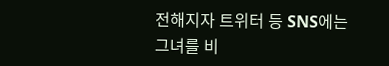전해지자 트위터 등 SNS에는 그녀를 비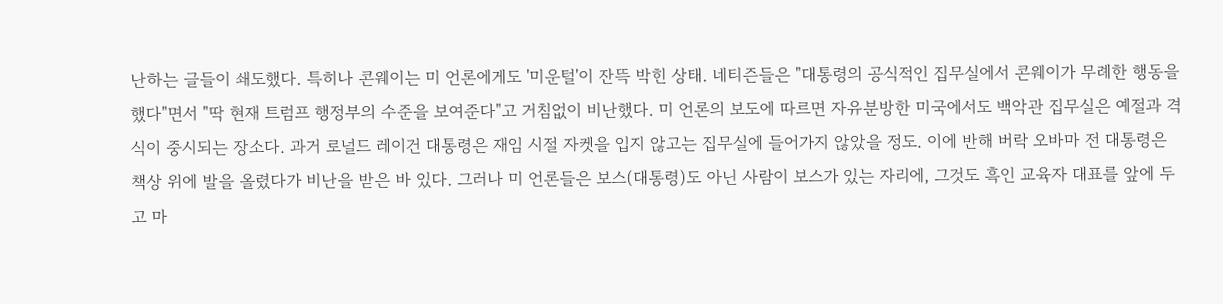난하는 글들이 쇄도했다. 특히나 콘웨이는 미 언론에게도 '미운털'이 잔뜩 박힌 상태. 네티즌들은 "대통령의 공식적인 집무실에서 콘웨이가 무례한 행동을 했다"면서 "딱 현재 트럼프 행정부의 수준을 보여준다"고 거침없이 비난했다. 미 언론의 보도에 따르면 자유분방한 미국에서도 백악관 집무실은 예절과 격식이 중시되는 장소다. 과거 로널드 레이건 대통령은 재임 시절 자켓을 입지 않고는 집무실에 들어가지 않았을 정도. 이에 반해 버락 오바마 전 대통령은 책상 위에 발을 올렸다가 비난을 받은 바 있다. 그러나 미 언론들은 보스(대통령)도 아닌 사람이 보스가 있는 자리에, 그것도 흑인 교육자 대표를 앞에 두고 마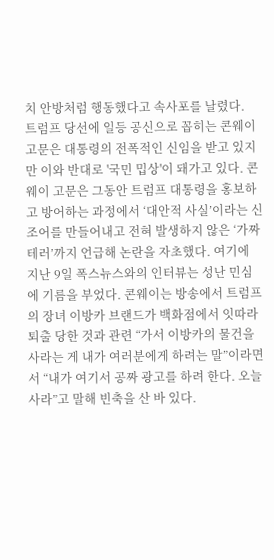치 안방처럼 행동했다고 속사포를 날렸다.       트럼프 당선에 일등 공신으로 꼽히는 콘웨이 고문은 대통령의 전폭적인 신임을 받고 있지만 이와 반대로 '국민 밉상'이 돼가고 있다. 콘웨이 고문은 그동안 트럼프 대통령을 홍보하고 방어하는 과정에서 ‘대안적 사실’이라는 신조어를 만들어내고 전혀 발생하지 않은 ‘가짜 테러’까지 언급해 논란을 자초했다. 여기에 지난 9일 폭스뉴스와의 인터뷰는 성난 민심에 기름을 부었다. 콘웨이는 방송에서 트럼프의 장녀 이방카 브랜드가 백화점에서 잇따라 퇴출 당한 것과 관련 “가서 이방카의 물건을 사라는 게 내가 여러분에게 하려는 말”이라면서 “내가 여기서 공짜 광고를 하려 한다. 오늘 사라”고 말해 빈축을 산 바 있다.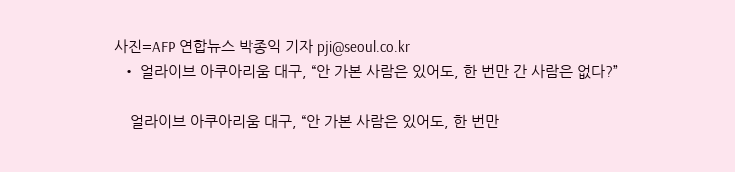사진=AFP 연합뉴스 박종익 기자 pji@seoul.co.kr
  • 얼라이브 아쿠아리움 대구, “안 가본 사람은 있어도, 한 번만 간 사람은 없다?”

    얼라이브 아쿠아리움 대구, “안 가본 사람은 있어도, 한 번만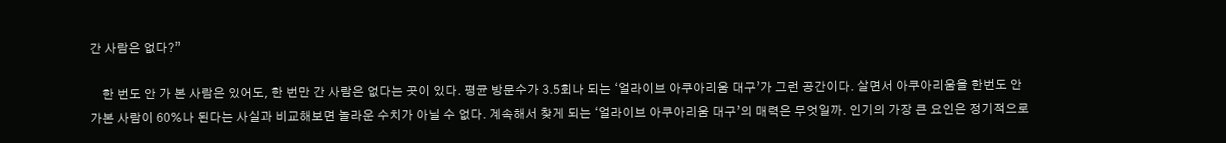간 사람은 없다?”

    한 번도 안 가 본 사람은 있어도, 한 번만 간 사람은 없다는 곳이 있다. 평균 방문수가 3.5회나 되는 ‘얼라이브 아쿠아리움 대구’가 그런 공간이다. 살면서 아쿠아리움을 한번도 안 가본 사람이 60%나 된다는 사실과 비교해보면 놀라운 수치가 아닐 수 없다. 계속해서 찾게 되는 ‘얼라이브 아쿠아리움 대구’의 매력은 무엇일까. 인기의 가장 큰 요인은 정기적으로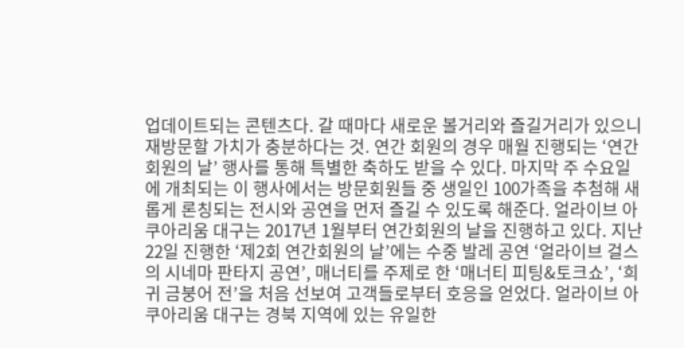업데이트되는 콘텐츠다. 갈 때마다 새로운 볼거리와 즐길거리가 있으니 재방문할 가치가 충분하다는 것. 연간 회원의 경우 매월 진행되는 ‘연간 회원의 날’ 행사를 통해 특별한 축하도 받을 수 있다. 마지막 주 수요일에 개최되는 이 행사에서는 방문회원들 중 생일인 100가족을 추첨해 새롭게 론칭되는 전시와 공연을 먼저 즐길 수 있도록 해준다. 얼라이브 아쿠아리움 대구는 2017년 1월부터 연간회원의 날을 진행하고 있다. 지난 22일 진행한 ‘제2회 연간회원의 날’에는 수중 발레 공연 ‘얼라이브 걸스의 시네마 판타지 공연’, 매너티를 주제로 한 ‘매너티 피팅&토크쇼’, ‘희귀 금붕어 전’을 처음 선보여 고객들로부터 호응을 얻었다. 얼라이브 아쿠아리움 대구는 경북 지역에 있는 유일한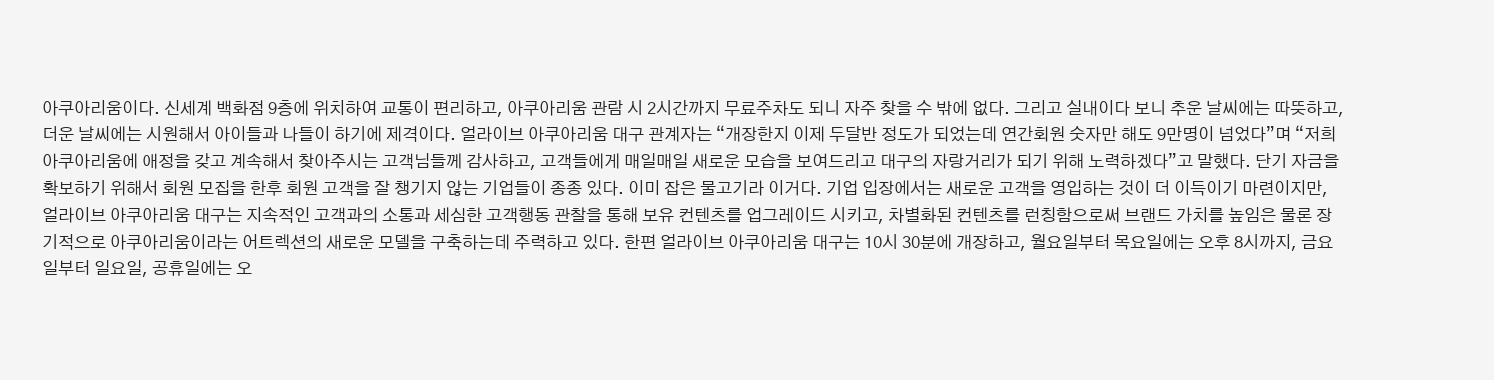아쿠아리움이다. 신세계 백화점 9층에 위치하여 교통이 편리하고, 아쿠아리움 관람 시 2시간까지 무료주차도 되니 자주 찾을 수 밖에 없다. 그리고 실내이다 보니 추운 날씨에는 따뜻하고, 더운 날씨에는 시원해서 아이들과 나들이 하기에 제격이다. 얼라이브 아쿠아리움 대구 관계자는 “개장한지 이제 두달반 정도가 되었는데 연간회원 숫자만 해도 9만명이 넘었다”며 “저희 아쿠아리움에 애정을 갖고 계속해서 찾아주시는 고객님들께 감사하고, 고객들에게 매일매일 새로운 모습을 보여드리고 대구의 자랑거리가 되기 위해 노력하겠다”고 말했다. 단기 자금을 확보하기 위해서 회원 모집을 한후 회원 고객을 잘 챙기지 않는 기업들이 종종 있다. 이미 잡은 물고기라 이거다. 기업 입장에서는 새로운 고객을 영입하는 것이 더 이득이기 마련이지만, 얼라이브 아쿠아리움 대구는 지속적인 고객과의 소통과 세심한 고객행동 관찰을 통해 보유 컨텐츠를 업그레이드 시키고, 차별화된 컨텐츠를 런칭함으로써 브랜드 가치를 높임은 물론 장기적으로 아쿠아리움이라는 어트렉션의 새로운 모델을 구축하는데 주력하고 있다. 한편 얼라이브 아쿠아리움 대구는 10시 30분에 개장하고, 월요일부터 목요일에는 오후 8시까지, 금요일부터 일요일, 공휴일에는 오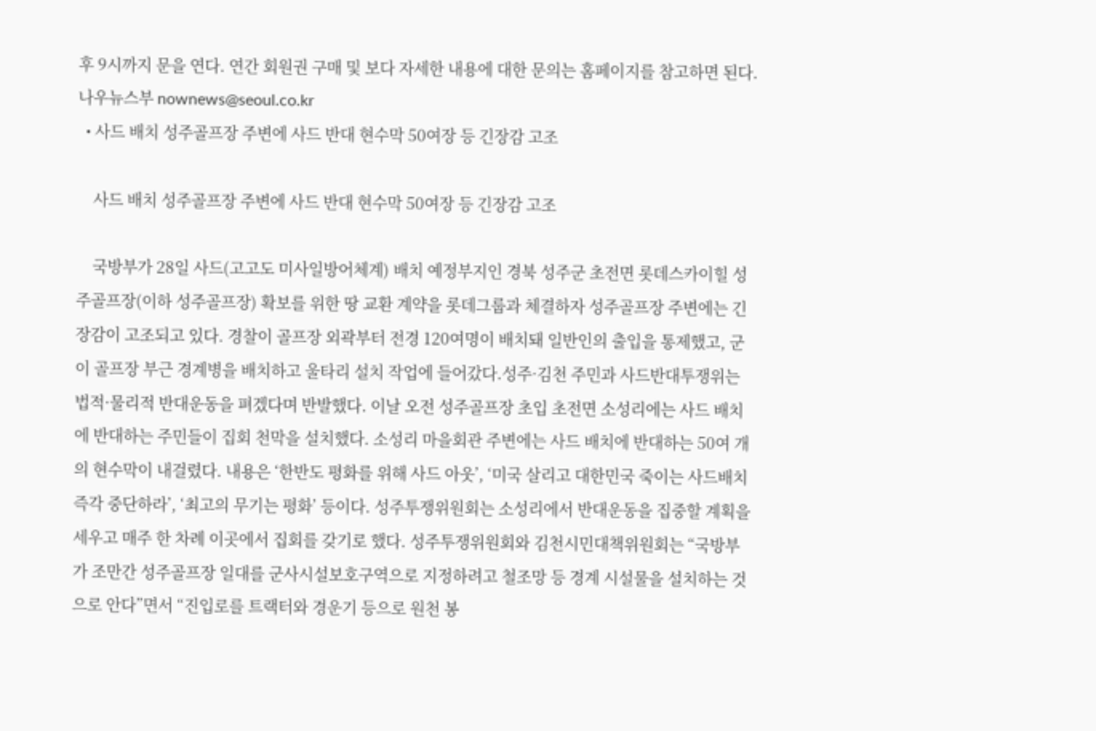후 9시까지 문을 연다. 연간 회원권 구매 및 보다 자세한 내용에 대한 문의는 홈페이지를 참고하면 된다. 나우뉴스부 nownews@seoul.co.kr
  • 사드 배치 성주골프장 주변에 사드 반대 현수막 50여장 등 긴장감 고조

    사드 배치 성주골프장 주변에 사드 반대 현수막 50여장 등 긴장감 고조

    국방부가 28일 사드(고고도 미사일방어체계) 배치 예정부지인 경북 성주군 초전면 롯데스카이힐 성주골프장(이하 성주골프장) 확보를 위한 땅 교환 계약을 롯데그룹과 체결하자 성주골프장 주변에는 긴장감이 고조되고 있다. 경찰이 골프장 외곽부터 전경 120여명이 배치돼 일반인의 출입을 통제했고, 군이 골프장 부근 경계병을 배치하고 울타리 설치 작업에 들어갔다.성주·김천 주민과 사드반대투쟁위는 법적·물리적 반대운동을 펴겠다며 반발했다. 이날 오전 성주골프장 초입 초전면 소성리에는 사드 배치에 반대하는 주민들이 집회 천막을 설치했다. 소성리 마을회관 주변에는 사드 배치에 반대하는 50여 개의 현수막이 내걸렸다. 내용은 ‘한반도 평화를 위해 사드 아웃’, ‘미국 살리고 대한민국 죽이는 사드배치 즉각 중단하라’, ‘최고의 무기는 평화’ 등이다. 성주투쟁위원회는 소성리에서 반대운동을 집중할 계획을 세우고 매주 한 차례 이곳에서 집회를 갖기로 했다. 성주투쟁위원회와 김천시민대책위원회는 “국방부가 조만간 성주골프장 일대를 군사시설보호구역으로 지정하려고 철조망 등 경계 시설물을 설치하는 것으로 안다”면서 “진입로를 트랙터와 경운기 등으로 원천 봉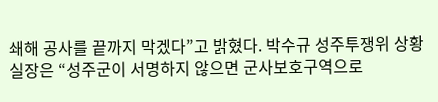쇄해 공사를 끝까지 막겠다”고 밝혔다. 박수규 성주투쟁위 상황실장은 “성주군이 서명하지 않으면 군사보호구역으로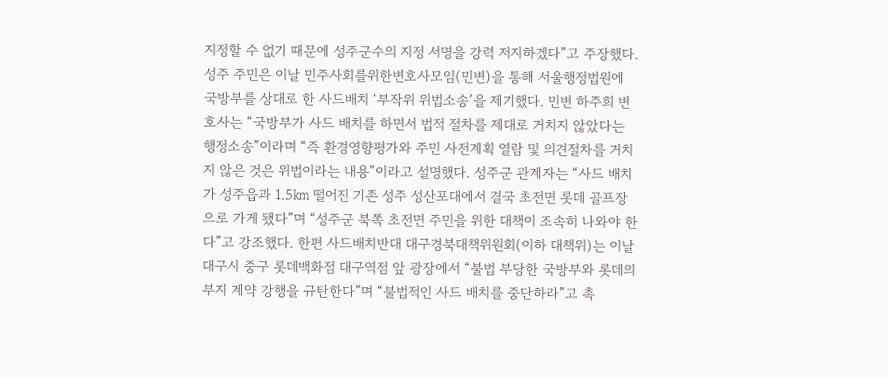지정할 수 없기 때문에 성주군수의 지정 서명을 강력 저지하겠다”고 주장했다. 성주 주민은 이날 민주사회를위한변호사모임(민변)을 통해 서울행정법원에 국방부를 상대로 한 사드배치 ‘부작위 위법소송’을 제기했다. 민변 하주희 변호사는 “국방부가 사드 배치를 하면서 법적 절차를 제대로 거치지 않았다는 행정소송”이라며 “즉 환경영향평가와 주민 사전계획 열람 및 의견절차를 거치지 않은 것은 위법이라는 내용”이라고 설명했다. 성주군 관계자는 “사드 배치가 성주읍과 1.5㎞ 떨어진 기존 성주 성산포대에서 결국 초전면 롯데 골프장으로 가게 됐다”며 “성주군 북쪽 초전면 주민을 위한 대책이 조속히 나와야 한다”고 강조했다. 한편 사드배치반대 대구경북대책위원회(이하 대책위)는 이날 대구시 중구 롯데백화점 대구역점 앞 광장에서 “불법 부당한 국방부와 롯데의 부지 계약 강행을 규탄한다”며 “불법적인 사드 배치를 중단하라”고 촉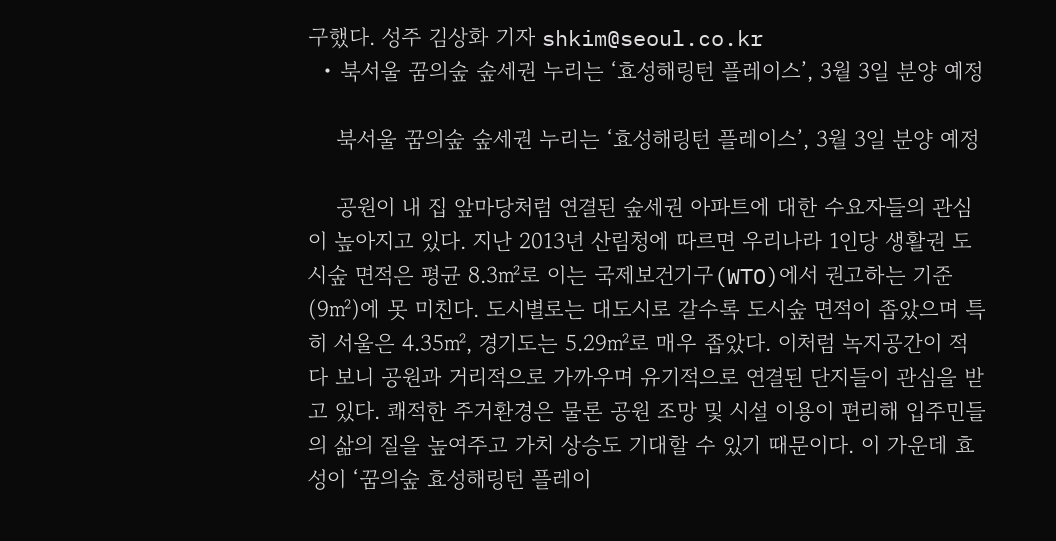구했다. 성주 김상화 기자 shkim@seoul.co.kr
  • 북서울 꿈의숲 숲세권 누리는 ‘효성해링턴 플레이스’, 3월 3일 분양 예정

    북서울 꿈의숲 숲세권 누리는 ‘효성해링턴 플레이스’, 3월 3일 분양 예정

    공원이 내 집 앞마당처럼 연결된 숲세권 아파트에 대한 수요자들의 관심이 높아지고 있다. 지난 2013년 산림청에 따르면 우리나라 1인당 생활권 도시숲 면적은 평균 8.3㎡로 이는 국제보건기구(WTO)에서 권고하는 기준(9㎡)에 못 미친다. 도시별로는 대도시로 갈수록 도시숲 면적이 좁았으며 특히 서울은 4.35㎡, 경기도는 5.29㎡로 매우 좁았다. 이처럼 녹지공간이 적다 보니 공원과 거리적으로 가까우며 유기적으로 연결된 단지들이 관심을 받고 있다. 쾌적한 주거환경은 물론 공원 조망 및 시설 이용이 편리해 입주민들의 삶의 질을 높여주고 가치 상승도 기대할 수 있기 때문이다. 이 가운데 효성이 ‘꿈의숲 효성해링턴 플레이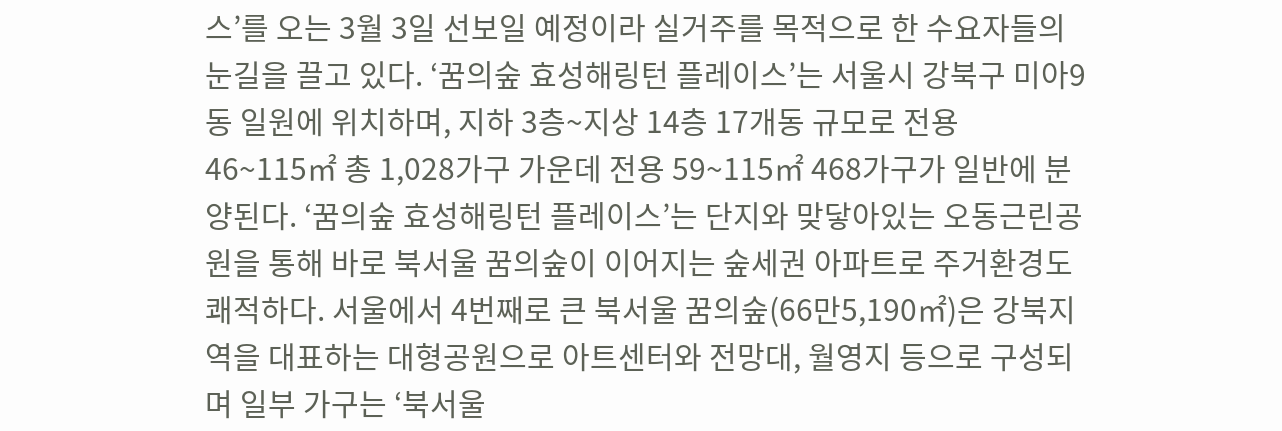스’를 오는 3월 3일 선보일 예정이라 실거주를 목적으로 한 수요자들의 눈길을 끌고 있다. ‘꿈의숲 효성해링턴 플레이스’는 서울시 강북구 미아9동 일원에 위치하며, 지하 3층~지상 14층 17개동 규모로 전용 46~115㎡ 총 1,028가구 가운데 전용 59~115㎡ 468가구가 일반에 분양된다. ‘꿈의숲 효성해링턴 플레이스’는 단지와 맞닿아있는 오동근린공원을 통해 바로 북서울 꿈의숲이 이어지는 숲세권 아파트로 주거환경도 쾌적하다. 서울에서 4번째로 큰 북서울 꿈의숲(66만5,190㎡)은 강북지역을 대표하는 대형공원으로 아트센터와 전망대, 월영지 등으로 구성되며 일부 가구는 ‘북서울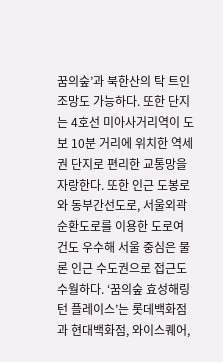꿈의숲’과 북한산의 탁 트인 조망도 가능하다. 또한 단지는 4호선 미아사거리역이 도보 10분 거리에 위치한 역세권 단지로 편리한 교통망을 자랑한다. 또한 인근 도봉로와 동부간선도로, 서울외곽순환도로를 이용한 도로여건도 우수해 서울 중심은 물론 인근 수도권으로 접근도 수월하다. ‘꿈의숲 효성해링턴 플레이스’는 롯데백화점과 현대백화점, 와이스퀘어,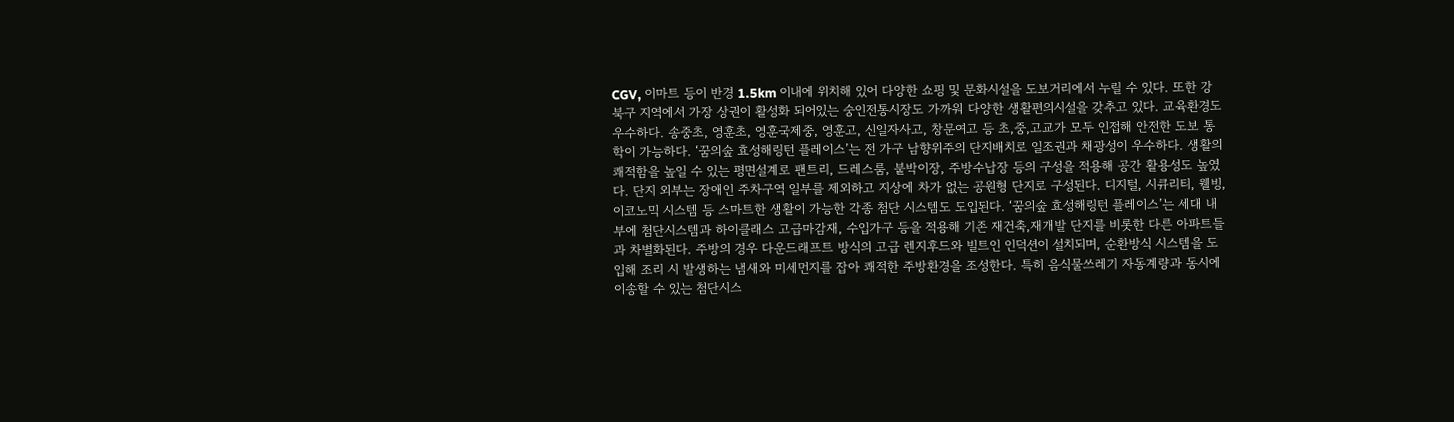CGV, 이마트 등이 반경 1.5km 이내에 위치해 있어 다양한 쇼핑 및 문화시설을 도보거리에서 누릴 수 있다. 또한 강북구 지역에서 가장 상권이 활성화 되어있는 숭인전통시장도 가까워 다양한 생활편의시설을 갖추고 있다. 교육환경도 우수하다. 송중초, 영훈초, 영훈국제중, 영훈고, 신일자사고, 창문여고 등 초,중,고교가 모두 인접해 안전한 도보 통학이 가능하다. ‘꿈의숲 효성해링턴 플레이스’는 전 가구 남향위주의 단지배치로 일조권과 채광성이 우수하다. 생활의 쾌적함을 높일 수 있는 평면설계로 팬트리, 드레스룸, 붙박이장, 주방수납장 등의 구성을 적용해 공간 활용성도 높였다. 단지 외부는 장애인 주차구역 일부를 제외하고 지상에 차가 없는 공원형 단지로 구성된다. 디지털, 시큐리티, 웰빙, 이코노믹 시스템 등 스마트한 생활이 가능한 각종 첨단 시스템도 도입된다. ‘꿈의숲 효성해링턴 플레이스’는 세대 내부에 첨단시스템과 하이클래스 고급마감재, 수입가구 등을 적용해 기존 재건축,재개발 단지를 비롯한 다른 아파트들과 차별화된다. 주방의 경우 다운드래프트 방식의 고급 렌지후드와 빌트인 인덕션이 설치되며, 순환방식 시스템을 도입해 조리 시 발생하는 냄새와 미세먼지를 잡아 쾌적한 주방환경을 조성한다. 특히 음식물쓰레기 자동계량과 동시에 이송할 수 있는 첨단시스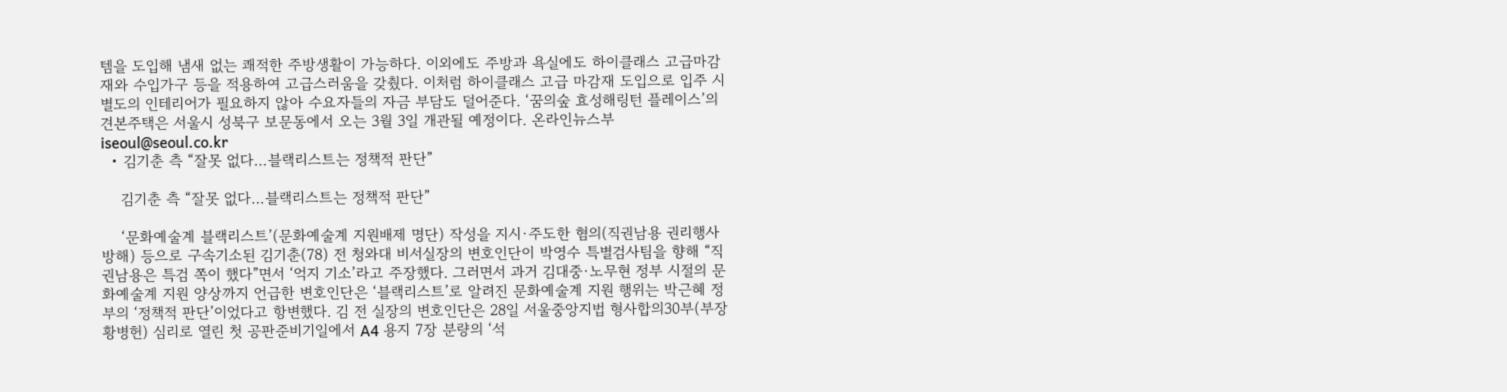템을 도입해 냄새 없는 쾌적한 주방생활이 가능하다. 이외에도 주방과 욕실에도 하이클래스 고급마감재와 수입가구 등을 적용하여 고급스러움을 갖췄다. 이처럼 하이클래스 고급 마감재 도입으로 입주 시 별도의 인테리어가 필요하지 않아 수요자들의 자금 부담도 덜어준다. ‘꿈의숲 효성해링턴 플레이스’의 견본주택은 서울시 성북구 보문동에서 오는 3월 3일 개관될 예정이다. 온라인뉴스부 iseoul@seoul.co.kr
  • 김기춘 측 “잘못 없다…블랙리스트는 정책적 판단”

    김기춘 측 “잘못 없다…블랙리스트는 정책적 판단”

    ‘문화예술계 블랙리스트’(문화예술계 지원배제 명단) 작성을 지시·주도한 혐의(직권남용 권리행사방해) 등으로 구속기소된 김기춘(78) 전 청와대 비서실장의 변호인단이 박영수 특별검사팀을 향해 “직권남용은 특검 쪽이 했다”면서 ‘억지 기소’라고 주장했다. 그러면서 과거 김대중·노무현 정부 시절의 문화예술계 지원 양상까지 언급한 변호인단은 ‘블랙리스트’로 알려진 문화예술계 지원 행위는 박근혜 정부의 ‘정책적 판단’이었다고 항변했다. 김 전 실장의 변호인단은 28일 서울중앙지법 형사합의30부(부장 황병헌) 심리로 열린 첫 공판준비기일에서 A4 용지 7장 분량의 ‘석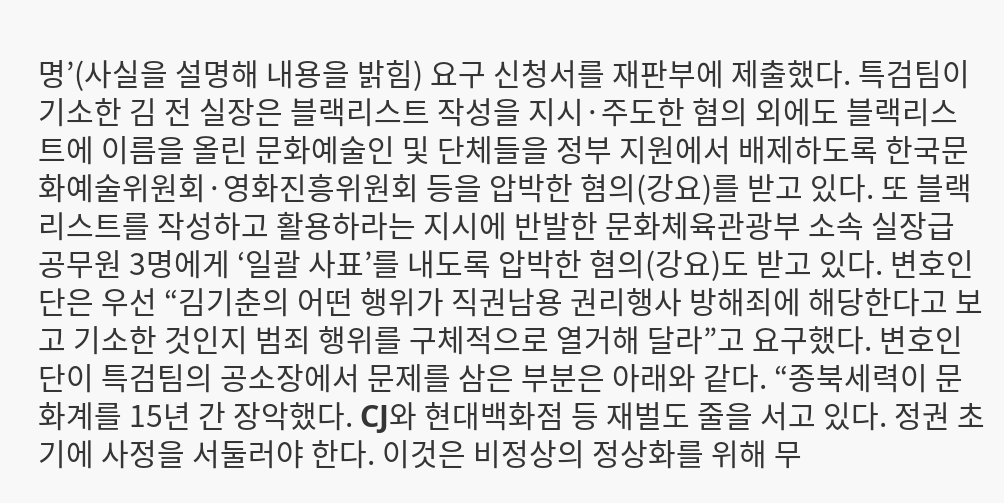명’(사실을 설명해 내용을 밝힘) 요구 신청서를 재판부에 제출했다. 특검팀이 기소한 김 전 실장은 블랙리스트 작성을 지시·주도한 혐의 외에도 블랙리스트에 이름을 올린 문화예술인 및 단체들을 정부 지원에서 배제하도록 한국문화예술위원회·영화진흥위원회 등을 압박한 혐의(강요)를 받고 있다. 또 블랙리스트를 작성하고 활용하라는 지시에 반발한 문화체육관광부 소속 실장급 공무원 3명에게 ‘일괄 사표’를 내도록 압박한 혐의(강요)도 받고 있다. 변호인단은 우선 “김기춘의 어떤 행위가 직권남용 권리행사 방해죄에 해당한다고 보고 기소한 것인지 범죄 행위를 구체적으로 열거해 달라”고 요구했다. 변호인단이 특검팀의 공소장에서 문제를 삼은 부분은 아래와 같다. “종북세력이 문화계를 15년 간 장악했다. CJ와 현대백화점 등 재벌도 줄을 서고 있다. 정권 초기에 사정을 서둘러야 한다. 이것은 비정상의 정상화를 위해 무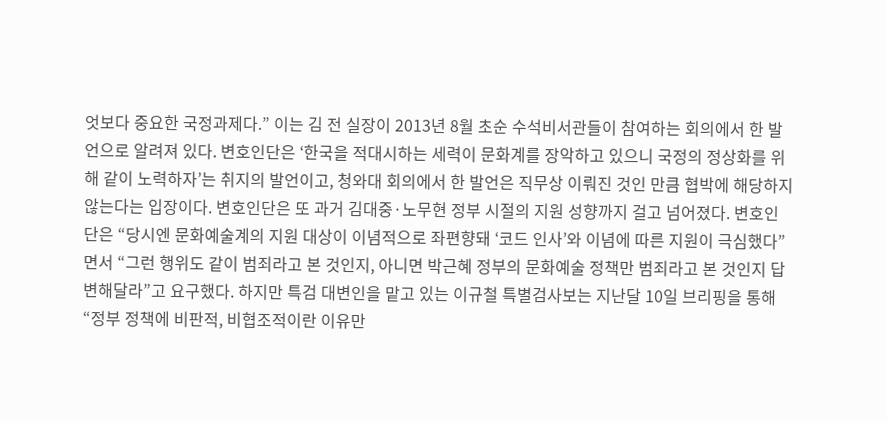엇보다 중요한 국정과제다.” 이는 김 전 실장이 2013년 8월 초순 수석비서관들이 참여하는 회의에서 한 발언으로 알려져 있다. 변호인단은 ‘한국을 적대시하는 세력이 문화계를 장악하고 있으니 국정의 정상화를 위해 같이 노력하자’는 취지의 발언이고, 청와대 회의에서 한 발언은 직무상 이뤄진 것인 만큼 협박에 해당하지 않는다는 입장이다. 변호인단은 또 과거 김대중·노무현 정부 시절의 지원 성향까지 걸고 넘어졌다. 변호인단은 “당시엔 문화예술계의 지원 대상이 이념적으로 좌편향돼 ‘코드 인사’와 이념에 따른 지원이 극심했다”면서 “그런 행위도 같이 범죄라고 본 것인지, 아니면 박근혜 정부의 문화예술 정책만 범죄라고 본 것인지 답변해달라”고 요구했다. 하지만 특검 대변인을 맡고 있는 이규철 특별검사보는 지난달 10일 브리핑을 통해 “정부 정책에 비판적, 비협조적이란 이유만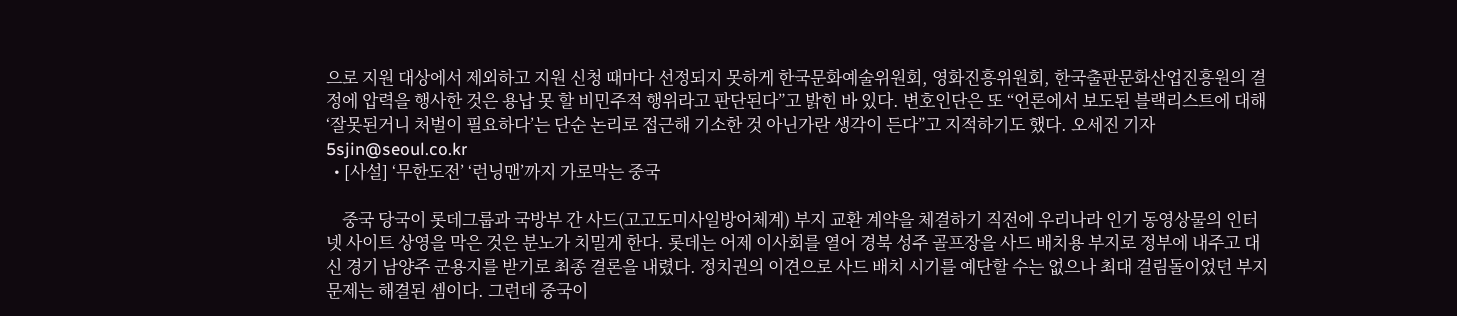으로 지원 대상에서 제외하고 지원 신청 때마다 선정되지 못하게 한국문화예술위원회, 영화진흥위원회, 한국출판문화산업진흥원의 결정에 압력을 행사한 것은 용납 못 할 비민주적 행위라고 판단된다”고 밝힌 바 있다. 변호인단은 또 “언론에서 보도된 블랙리스트에 대해 ‘잘못된거니 처벌이 필요하다’는 단순 논리로 접근해 기소한 것 아닌가란 생각이 든다”고 지적하기도 했다. 오세진 기자 5sjin@seoul.co.kr
  • [사설] ‘무한도전’ ‘런닝맨’까지 가로막는 중국

    중국 당국이 롯데그룹과 국방부 간 사드(고고도미사일방어체계) 부지 교환 계약을 체결하기 직전에 우리나라 인기 동영상물의 인터넷 사이트 상영을 막은 것은 분노가 치밀게 한다. 롯데는 어제 이사회를 열어 경북 성주 골프장을 사드 배치용 부지로 정부에 내주고 대신 경기 남양주 군용지를 받기로 최종 결론을 내렸다. 정치권의 이견으로 사드 배치 시기를 예단할 수는 없으나 최대 걸림돌이었던 부지 문제는 해결된 셈이다. 그런데 중국이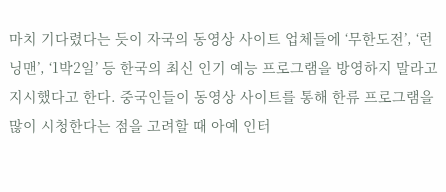마치 기다렸다는 듯이 자국의 동영상 사이트 업체들에 ‘무한도전’, ‘런닝맨’, ‘1박2일’ 등 한국의 최신 인기 예능 프로그램을 방영하지 말라고 지시했다고 한다. 중국인들이 동영상 사이트를 통해 한류 프로그램을 많이 시청한다는 점을 고려할 때 아예 인터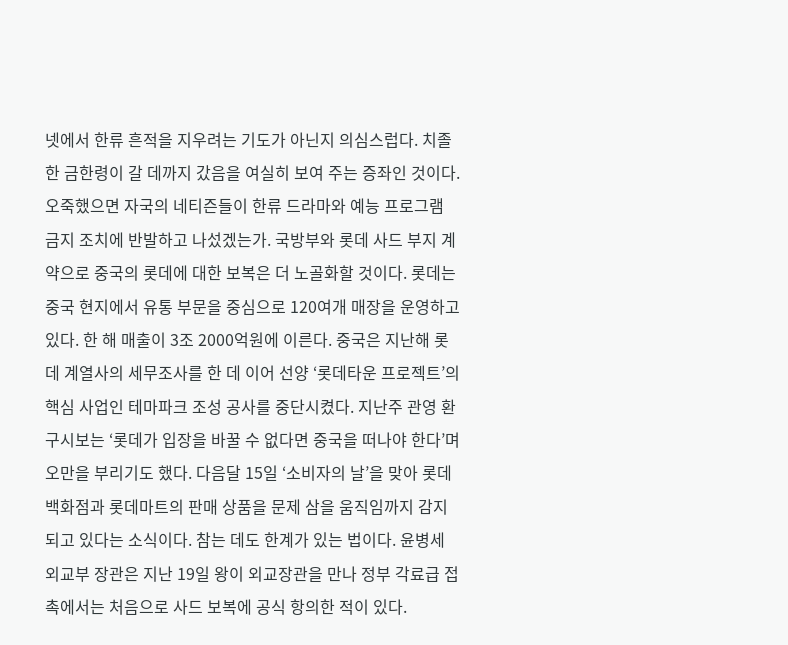넷에서 한류 흔적을 지우려는 기도가 아닌지 의심스럽다. 치졸한 금한령이 갈 데까지 갔음을 여실히 보여 주는 증좌인 것이다. 오죽했으면 자국의 네티즌들이 한류 드라마와 예능 프로그램 금지 조치에 반발하고 나섰겠는가. 국방부와 롯데 사드 부지 계약으로 중국의 롯데에 대한 보복은 더 노골화할 것이다. 롯데는 중국 현지에서 유통 부문을 중심으로 120여개 매장을 운영하고 있다. 한 해 매출이 3조 2000억원에 이른다. 중국은 지난해 롯데 계열사의 세무조사를 한 데 이어 선양 ‘롯데타운 프로젝트’의 핵심 사업인 테마파크 조성 공사를 중단시켰다. 지난주 관영 환구시보는 ‘롯데가 입장을 바꿀 수 없다면 중국을 떠나야 한다’며 오만을 부리기도 했다. 다음달 15일 ‘소비자의 날’을 맞아 롯데백화점과 롯데마트의 판매 상품을 문제 삼을 움직임까지 감지되고 있다는 소식이다. 참는 데도 한계가 있는 법이다. 윤병세 외교부 장관은 지난 19일 왕이 외교장관을 만나 정부 각료급 접촉에서는 처음으로 사드 보복에 공식 항의한 적이 있다.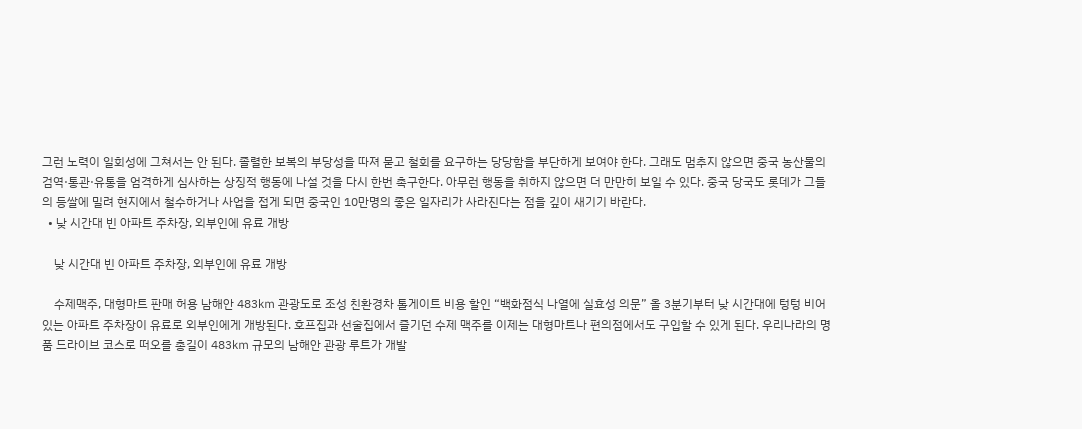그런 노력이 일회성에 그쳐서는 안 된다. 졸렬한 보복의 부당성을 따져 묻고 철회를 요구하는 당당함을 부단하게 보여야 한다. 그래도 멈추지 않으면 중국 농산물의 검역·통관·유통을 엄격하게 심사하는 상징적 행동에 나설 것을 다시 한번 촉구한다. 아무런 행동을 취하지 않으면 더 만만히 보일 수 있다. 중국 당국도 롯데가 그들의 등쌀에 밀려 현지에서 철수하거나 사업을 접게 되면 중국인 10만명의 좋은 일자리가 사라진다는 점을 깊이 새기기 바란다.
  • 낮 시간대 빈 아파트 주차장, 외부인에 유료 개방

    낮 시간대 빈 아파트 주차장, 외부인에 유료 개방

    수제맥주, 대형마트 판매 허용 남해안 483㎞ 관광도로 조성 친환경차 톨게이트 비용 할인 “백화점식 나열에 실효성 의문” 올 3분기부터 낮 시간대에 텅텅 비어 있는 아파트 주차장이 유료로 외부인에게 개방된다. 호프집과 선술집에서 즐기던 수제 맥주를 이제는 대형마트나 편의점에서도 구입할 수 있게 된다. 우리나라의 명품 드라이브 코스로 떠오를 총길이 483㎞ 규모의 남해안 관광 루트가 개발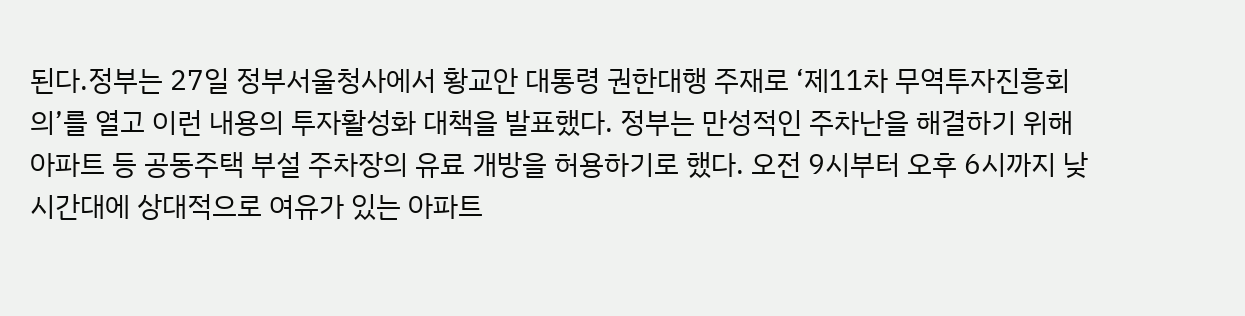된다.정부는 27일 정부서울청사에서 황교안 대통령 권한대행 주재로 ‘제11차 무역투자진흥회의’를 열고 이런 내용의 투자활성화 대책을 발표했다. 정부는 만성적인 주차난을 해결하기 위해 아파트 등 공동주택 부설 주차장의 유료 개방을 허용하기로 했다. 오전 9시부터 오후 6시까지 낮 시간대에 상대적으로 여유가 있는 아파트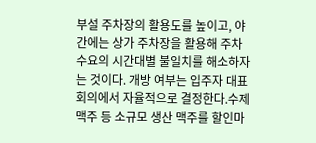부설 주차장의 활용도를 높이고, 야간에는 상가 주차장을 활용해 주차 수요의 시간대별 불일치를 해소하자는 것이다. 개방 여부는 입주자 대표회의에서 자율적으로 결정한다.수제 맥주 등 소규모 생산 맥주를 할인마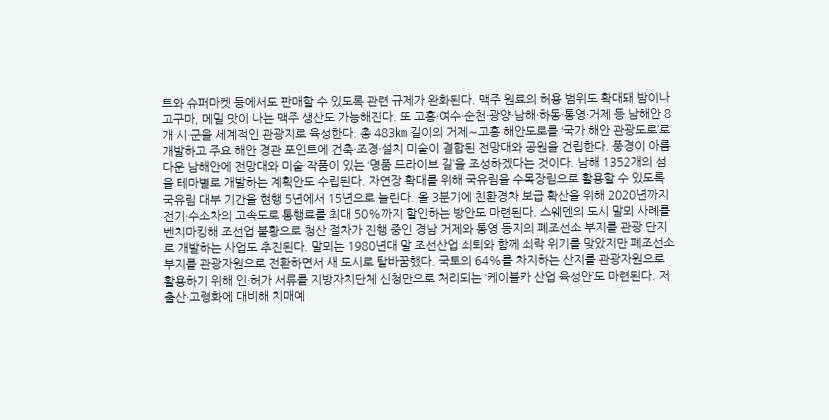트와 슈퍼마켓 등에서도 판매할 수 있도록 관련 규제가 완화된다. 맥주 원료의 허용 범위도 확대돼 밤이나 고구마, 메밀 맛이 나는 맥주 생산도 가능해진다. 또 고흥·여수·순천·광양·남해·하동·통영·거제 등 남해안 8개 시·군을 세계적인 관광지로 육성한다. 총 483㎞ 길이의 거제∼고흥 해안도로를 ‘국가 해안 관광도로’로 개발하고 주요 해안 경관 포인트에 건축·조경·설치 미술이 결합된 전망대와 공원을 건립한다. 풍경이 아름다운 남해안에 전망대와 미술 작품이 있는 ‘명품 드라이브 길’을 조성하겠다는 것이다. 남해 1352개의 섬을 테마별로 개발하는 계획안도 수립된다. 자연장 확대를 위해 국유림을 수목장림으로 활용할 수 있도록 국유림 대부 기간을 현행 5년에서 15년으로 늘린다. 올 3분기에 친환경차 보급 확산을 위해 2020년까지 전기·수소차의 고속도로 통행료를 최대 50%까지 할인하는 방안도 마련된다. 스웨덴의 도시 말뫼 사례를 벤치마킹해 조선업 불황으로 청산 절차가 진행 중인 경남 거제와 통영 등지의 폐조선소 부지를 관광 단지로 개발하는 사업도 추진된다. 말뫼는 1980년대 말 조선산업 쇠퇴와 함께 쇠락 위기를 맞았지만 폐조선소 부지를 관광자원으로 전환하면서 새 도시로 탈바꿈했다. 국토의 64%를 차지하는 산지를 관광자원으로 활용하기 위해 인·허가 서류를 지방자치단체 신청만으로 처리되는 ‘케이블카 산업 육성안’도 마련된다. 저출산·고령화에 대비해 치매예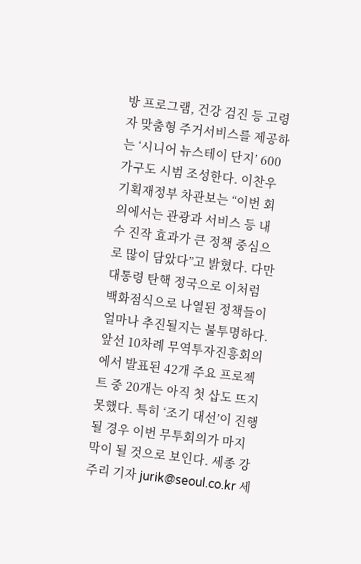방 프로그램, 건강 검진 등 고령자 맞춤형 주거서비스를 제공하는 ‘시니어 뉴스테이 단지’ 600가구도 시범 조성한다. 이찬우 기획재정부 차관보는 “이번 회의에서는 관광과 서비스 등 내수 진작 효과가 큰 정책 중심으로 많이 담았다”고 밝혔다. 다만 대통령 탄핵 정국으로 이처럼 백화점식으로 나열된 정책들이 얼마나 추진될지는 불투명하다. 앞선 10차례 무역투자진흥회의에서 발표된 42개 주요 프로젝트 중 20개는 아직 첫 삽도 뜨지 못했다. 특히 ‘조기 대선’이 진행될 경우 이번 무투회의가 마지막이 될 것으로 보인다. 세종 강주리 기자 jurik@seoul.co.kr 세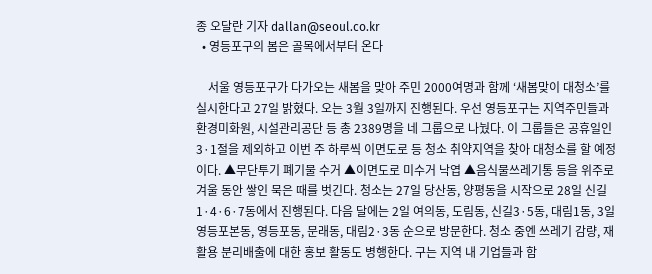종 오달란 기자 dallan@seoul.co.kr
  • 영등포구의 봄은 골목에서부터 온다

    서울 영등포구가 다가오는 새봄을 맞아 주민 2000여명과 함께 ‘새봄맞이 대청소’를 실시한다고 27일 밝혔다. 오는 3월 3일까지 진행된다. 우선 영등포구는 지역주민들과 환경미화원, 시설관리공단 등 총 2389명을 네 그룹으로 나눴다. 이 그룹들은 공휴일인 3·1절을 제외하고 이번 주 하루씩 이면도로 등 청소 취약지역을 찾아 대청소를 할 예정이다. ▲무단투기 폐기물 수거 ▲이면도로 미수거 낙엽 ▲음식물쓰레기통 등을 위주로 겨울 동안 쌓인 묵은 때를 벗긴다. 청소는 27일 당산동, 양평동을 시작으로 28일 신길 1·4·6·7동에서 진행된다. 다음 달에는 2일 여의동, 도림동, 신길3·5동, 대림1동, 3일 영등포본동, 영등포동, 문래동, 대림2·3동 순으로 방문한다. 청소 중엔 쓰레기 감량, 재활용 분리배출에 대한 홍보 활동도 병행한다. 구는 지역 내 기업들과 함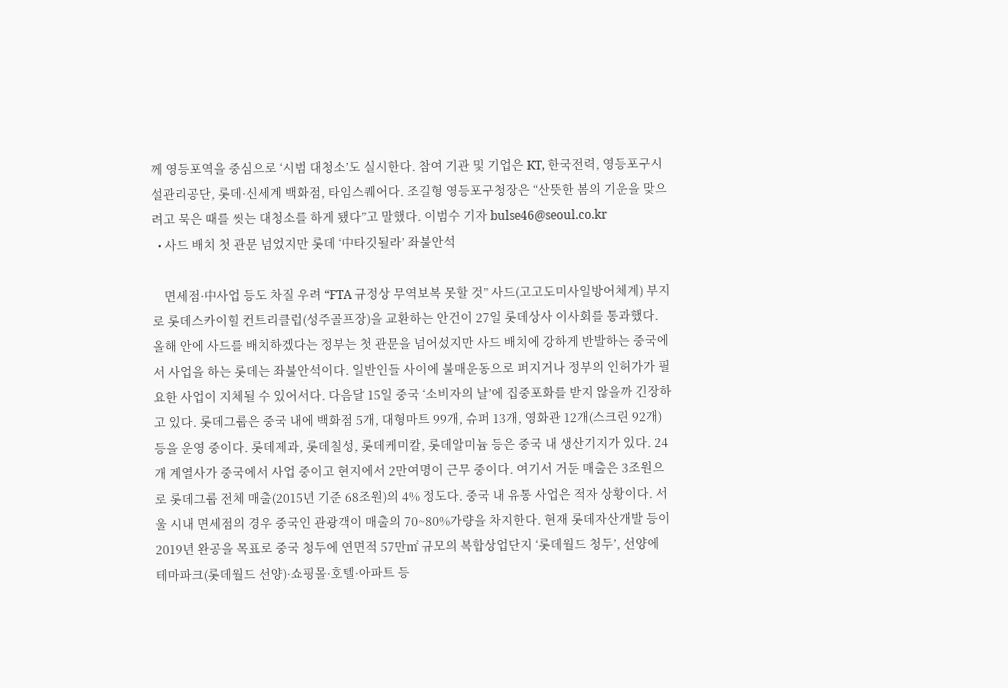께 영등포역을 중심으로 ‘시범 대청소’도 실시한다. 참여 기관 및 기업은 KT, 한국전력, 영등포구시설관리공단, 롯데·신세계 백화점, 타임스퀘어다. 조길형 영등포구청장은 “산뜻한 봄의 기운을 맞으려고 묵은 때를 씻는 대청소를 하게 됐다”고 말했다. 이범수 기자 bulse46@seoul.co.kr
  • 사드 배치 첫 관문 넘었지만 롯데 ‘中타깃될라’ 좌불안석

    면세점·中사업 등도 차질 우려 “FTA 규정상 무역보복 못할 것” 사드(고고도미사일방어체계) 부지로 롯데스카이힐 컨트리클럽(성주골프장)을 교환하는 안건이 27일 롯데상사 이사회를 통과했다. 올해 안에 사드를 배치하겠다는 정부는 첫 관문을 넘어섰지만 사드 배치에 강하게 반발하는 중국에서 사업을 하는 롯데는 좌불안석이다. 일반인들 사이에 불매운동으로 퍼지거나 정부의 인허가가 필요한 사업이 지체될 수 있어서다. 다음달 15일 중국 ‘소비자의 날’에 집중포화를 받지 않을까 긴장하고 있다. 롯데그룹은 중국 내에 백화점 5개, 대형마트 99개, 슈퍼 13개, 영화관 12개(스크린 92개) 등을 운영 중이다. 롯데제과, 롯데칠성, 롯데케미칼, 롯데알미늄 등은 중국 내 생산기지가 있다. 24개 계열사가 중국에서 사업 중이고 현지에서 2만여명이 근무 중이다. 여기서 거둔 매출은 3조원으로 롯데그룹 전체 매출(2015년 기준 68조원)의 4% 정도다. 중국 내 유통 사업은 적자 상황이다. 서울 시내 면세점의 경우 중국인 관광객이 매출의 70~80%가량을 차지한다. 현재 롯데자산개발 등이 2019년 완공을 목표로 중국 청두에 연면적 57만㎡ 규모의 복합상업단지 ‘롯데월드 청두’, 선양에 테마파크(롯데월드 선양)·쇼핑몰·호텔·아파트 등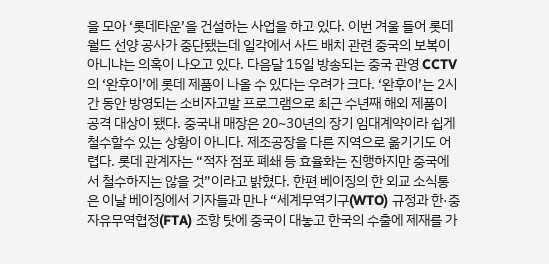을 모아 ‘롯데타운’을 건설하는 사업을 하고 있다. 이번 겨울 들어 롯데월드 선양 공사가 중단됐는데 일각에서 사드 배치 관련 중국의 보복이 아니냐는 의혹이 나오고 있다. 다음달 15일 방송되는 중국 관영 CCTV의 ‘완후이’에 롯데 제품이 나올 수 있다는 우려가 크다. ‘완후이’는 2시간 동안 방영되는 소비자고발 프로그램으로 최근 수년째 해외 제품이 공격 대상이 됐다. 중국내 매장은 20~30년의 장기 임대계약이라 쉽게 철수할수 있는 상황이 아니다. 제조공장을 다른 지역으로 옮기기도 어렵다. 롯데 관계자는 “적자 점포 폐쇄 등 효율화는 진행하지만 중국에서 철수하지는 않을 것”이라고 밝혔다. 한편 베이징의 한 외교 소식통은 이날 베이징에서 기자들과 만나 “세계무역기구(WTO) 규정과 한·중 자유무역협정(FTA) 조항 탓에 중국이 대놓고 한국의 수출에 제재를 가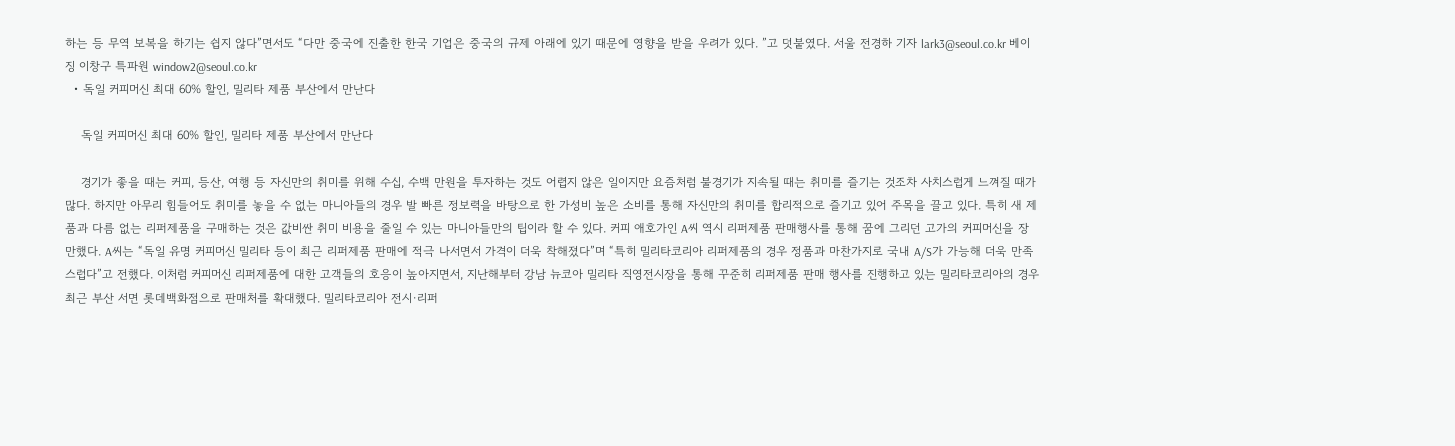하는 등 무역 보복을 하기는 쉽지 않다”면서도 “다만 중국에 진출한 한국 기업은 중국의 규제 아래에 있기 때문에 영향을 받을 우려가 있다. ”고 덧붙였다. 서울 전경하 기자 lark3@seoul.co.kr 베이징 이창구 특파원 window2@seoul.co.kr
  • 독일 커피머신 최대 60% 할인, 밀리타 제품 부산에서 만난다

    독일 커피머신 최대 60% 할인, 밀리타 제품 부산에서 만난다

    경기가 좋을 때는 커피, 등산, 여행 등 자신만의 취미를 위해 수십, 수백 만원을 투자하는 것도 어렵지 않은 일이지만 요즘처럼 불경기가 지속될 때는 취미를 즐기는 것조차 사치스럽게 느껴질 때가 많다. 하지만 아무리 힘들어도 취미를 놓을 수 없는 마니아들의 경우 발 빠른 정보력을 바탕으로 한 가성비 높은 소비를 통해 자신만의 취미를 합리적으로 즐기고 있어 주목을 끌고 있다. 특히 새 제품과 다름 없는 리퍼제품을 구매하는 것은 값비싼 취미 비용을 줄일 수 있는 마니아들만의 팁이라 할 수 있다. 커피 애호가인 A씨 역시 리퍼제품 판매행사를 통해 꿈에 그리던 고가의 커피머신을 장만했다. A씨는 “독일 유명 커피머신 밀리타 등이 최근 리퍼제품 판매에 적극 나서면서 가격이 더욱 착해졌다”며 “특히 밀리타코리아 리퍼제품의 경우 정품과 마찬가지로 국내 A/S가 가능해 더욱 만족스럽다”고 전했다. 이처럼 커피머신 리퍼제품에 대한 고객들의 호응이 높아지면서, 지난해부터 강남 뉴코아 밀리타 직영전시장을 통해 꾸준히 리퍼제품 판매 행사를 진행하고 있는 밀리타코리아의 경우 최근 부산 서면 롯데백화점으로 판매처를 확대했다. 밀리타코리아 전시·리퍼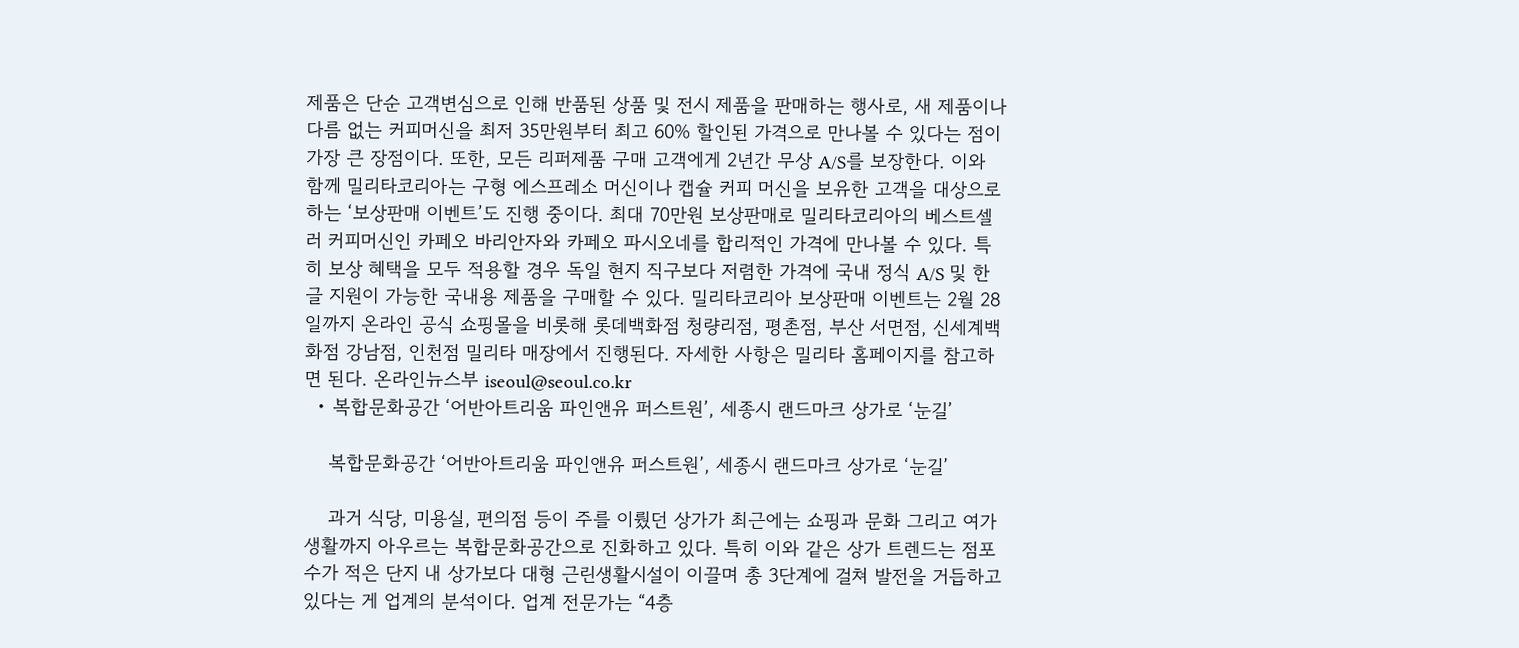제품은 단순 고객변심으로 인해 반품된 상품 및 전시 제품을 판매하는 행사로, 새 제품이나 다름 없는 커피머신을 최저 35만원부터 최고 60% 할인된 가격으로 만나볼 수 있다는 점이 가장 큰 장점이다. 또한, 모든 리퍼제품 구매 고객에게 2년간 무상 A/S를 보장한다. 이와 함께 밀리타코리아는 구형 에스프레소 머신이나 캡슐 커피 머신을 보유한 고객을 대상으로 하는 ‘보상판매 이벤트’도 진행 중이다. 최대 70만원 보상판매로 밀리타코리아의 베스트셀러 커피머신인 카페오 바리안자와 카페오 파시오네를 합리적인 가격에 만나볼 수 있다. 특히 보상 혜택을 모두 적용할 경우 독일 현지 직구보다 저렴한 가격에 국내 정식 A/S 및 한글 지원이 가능한 국내용 제품을 구매할 수 있다. 밀리타코리아 보상판매 이벤트는 2월 28일까지 온라인 공식 쇼핑몰을 비롯해 롯데백화점 청량리점, 평촌점, 부산 서면점, 신세계백화점 강남점, 인천점 밀리타 매장에서 진행된다. 자세한 사항은 밀리타 홈페이지를 참고하면 된다. 온라인뉴스부 iseoul@seoul.co.kr
  • 복합문화공간 ‘어반아트리움 파인앤유 퍼스트원’, 세종시 랜드마크 상가로 ‘눈길’

    복합문화공간 ‘어반아트리움 파인앤유 퍼스트원’, 세종시 랜드마크 상가로 ‘눈길’

    과거 식당, 미용실, 편의점 등이 주를 이뤘던 상가가 최근에는 쇼핑과 문화 그리고 여가생활까지 아우르는 복합문화공간으로 진화하고 있다. 특히 이와 같은 상가 트렌드는 점포 수가 적은 단지 내 상가보다 대형 근린생활시설이 이끌며 총 3단계에 걸쳐 발전을 거듭하고 있다는 게 업계의 분석이다. 업계 전문가는 “4층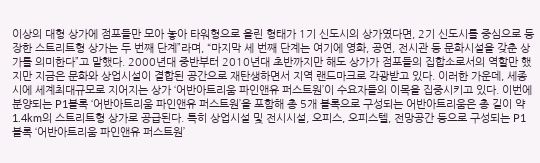이상의 대형 상가에 점포들만 모아 놓아 타워형으로 올린 형태가 1기 신도시의 상가였다면, 2기 신도시를 중심으로 등장한 스트리트형 상가는 두 번째 단계”라며, “마지막 세 번째 단계는 여기에 영화, 공연, 전시관 등 문화시설을 갖춘 상가를 의미한다”고 말했다. 2000년대 중반부터 2010년대 초반까지만 해도 상가가 점포들의 집합소로서의 역할만 했지만 지금은 문화와 상업시설이 결합된 공간으로 재탄생하면서 지역 랜드마크로 각광받고 있다. 이러한 가운데, 세종시에 세계최대규모로 지어지는 상가 ‘어반아트리움 파인앤유 퍼스트원’이 수요자들의 이목을 집중시키고 있다. 이번에 분양되는 P1블록 ‘어반아트리움 파인앤유 퍼스트원’을 포함해 총 5개 블록으로 구성되는 어반아트리움은 총 길이 약 1.4km의 스트리트형 상가로 공급된다. 특히 상업시설 및 전시시설, 오피스, 오피스텔, 전망공간 등으로 구성되는 P1블록 ‘어반아트리움 파인앤유 퍼스트원’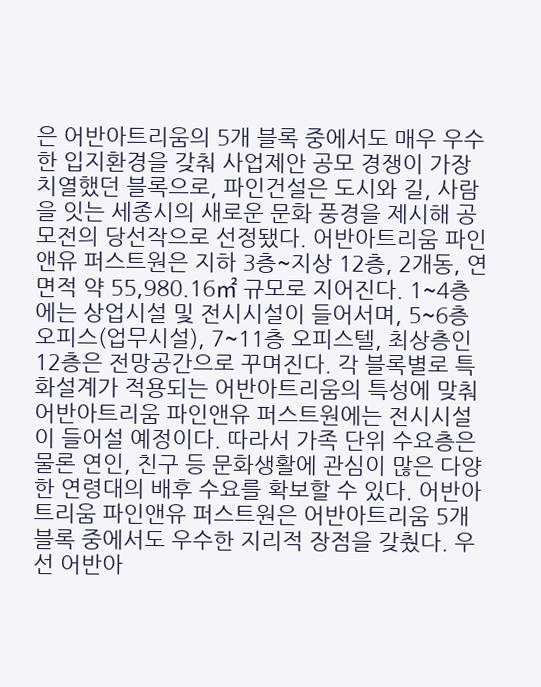은 어반아트리움의 5개 블록 중에서도 매우 우수한 입지환경을 갖춰 사업제안 공모 경쟁이 가장 치열했던 블록으로, 파인건설은 도시와 길, 사람을 잇는 세종시의 새로운 문화 풍경을 제시해 공모전의 당선작으로 선정됐다. 어반아트리움 파인앤유 퍼스트원은 지하 3층~지상 12층, 2개동, 연면적 약 55,980.16㎡ 규모로 지어진다. 1~4층에는 상업시설 및 전시시설이 들어서며, 5~6층 오피스(업무시설), 7~11층 오피스텔, 최상층인 12층은 전망공간으로 꾸며진다. 각 블록별로 특화설계가 적용되는 어반아트리움의 특성에 맞춰 어반아트리움 파인앤유 퍼스트원에는 전시시설이 들어설 예정이다. 따라서 가족 단위 수요층은 물론 연인, 친구 등 문화생활에 관심이 많은 다양한 연령대의 배후 수요를 확보할 수 있다. 어반아트리움 파인앤유 퍼스트원은 어반아트리움 5개 블록 중에서도 우수한 지리적 장점을 갖췄다. 우선 어반아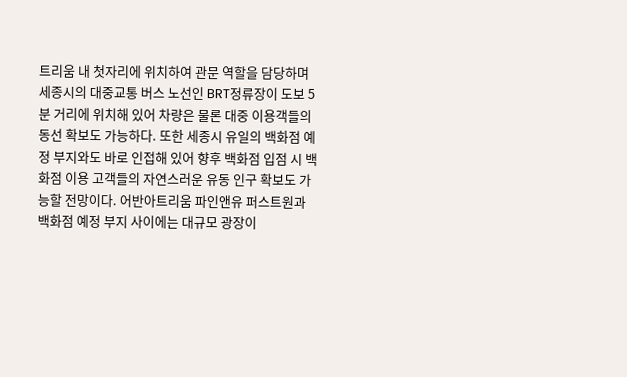트리움 내 첫자리에 위치하여 관문 역할을 담당하며 세종시의 대중교통 버스 노선인 BRT정류장이 도보 5분 거리에 위치해 있어 차량은 물론 대중 이용객들의 동선 확보도 가능하다. 또한 세종시 유일의 백화점 예정 부지와도 바로 인접해 있어 향후 백화점 입점 시 백화점 이용 고객들의 자연스러운 유동 인구 확보도 가능할 전망이다. 어반아트리움 파인앤유 퍼스트원과 백화점 예정 부지 사이에는 대규모 광장이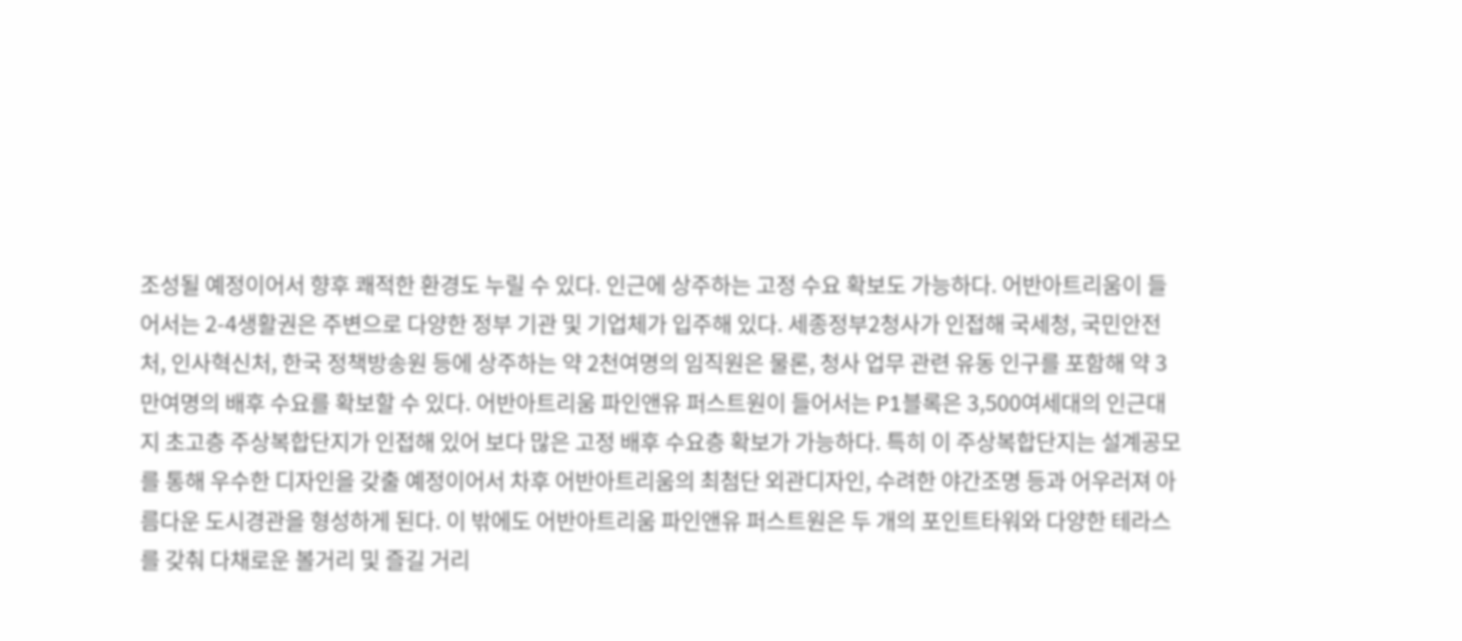조성될 예정이어서 향후 쾌적한 환경도 누릴 수 있다. 인근에 상주하는 고정 수요 확보도 가능하다. 어반아트리움이 들어서는 2-4생활권은 주변으로 다양한 정부 기관 및 기업체가 입주해 있다. 세종정부2청사가 인접해 국세청, 국민안전처, 인사혁신처, 한국 정책방송원 등에 상주하는 약 2천여명의 임직원은 물론, 청사 업무 관련 유동 인구를 포함해 약 3만여명의 배후 수요를 확보할 수 있다. 어반아트리움 파인앤유 퍼스트원이 들어서는 P1블록은 3,500여세대의 인근대지 초고층 주상복합단지가 인접해 있어 보다 많은 고정 배후 수요층 확보가 가능하다. 특히 이 주상복합단지는 설계공모를 통해 우수한 디자인을 갖출 예정이어서 차후 어반아트리움의 최첨단 외관디자인, 수려한 야간조명 등과 어우러져 아름다운 도시경관을 형성하게 된다. 이 밖에도 어반아트리움 파인앤유 퍼스트원은 두 개의 포인트타워와 다양한 테라스를 갖춰 다채로운 볼거리 및 즐길 거리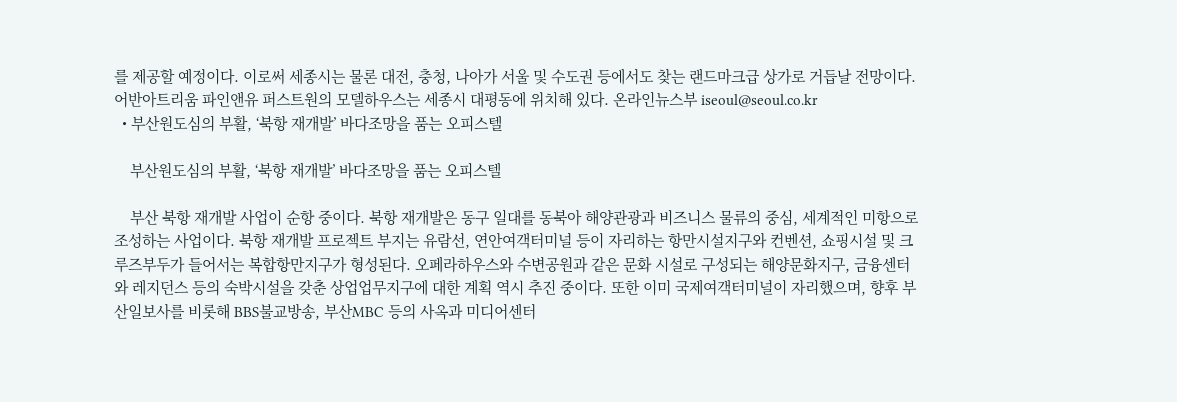를 제공할 예정이다. 이로써 세종시는 물론 대전, 충청, 나아가 서울 및 수도권 등에서도 찾는 랜드마크급 상가로 거듭날 전망이다. 어반아트리움 파인앤유 퍼스트원의 모델하우스는 세종시 대평동에 위치해 있다. 온라인뉴스부 iseoul@seoul.co.kr
  • 부산원도심의 부활, ‘북항 재개발’ 바다조망을 품는 오피스텔

    부산원도심의 부활, ‘북항 재개발’ 바다조망을 품는 오피스텔

    부산 북항 재개발 사업이 순항 중이다. 북항 재개발은 동구 일대를 동북아 해양관광과 비즈니스 물류의 중심, 세계적인 미항으로 조성하는 사업이다. 북항 재개발 프로젝트 부지는 유람선, 연안여객터미널 등이 자리하는 항만시설지구와 컨벤션, 쇼핑시설 및 크루즈부두가 들어서는 복합항만지구가 형성된다. 오페라하우스와 수변공원과 같은 문화 시설로 구성되는 해양문화지구, 금융센터와 레지던스 등의 숙박시설을 갖춘 상업업무지구에 대한 계획 역시 추진 중이다. 또한 이미 국제여객터미널이 자리했으며, 향후 부산일보사를 비롯해 BBS불교방송, 부산MBC 등의 사옥과 미디어센터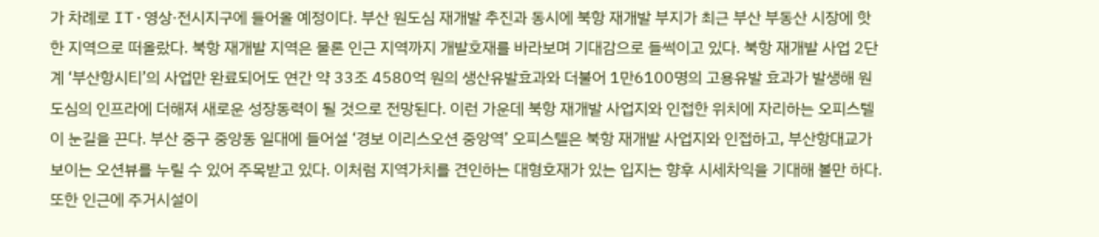가 차례로 IT·영상·전시지구에 들어올 예정이다. 부산 원도심 재개발 추진과 동시에 북항 재개발 부지가 최근 부산 부동산 시장에 핫한 지역으로 떠올랐다. 북항 재개발 지역은 물론 인근 지역까지 개발호재를 바라보며 기대감으로 들썩이고 있다. 북항 재개발 사업 2단계 ‘부산항시티’의 사업만 완료되어도 연간 약 33조 4580억 원의 생산유발효과와 더불어 1만6100명의 고용유발 효과가 발생해 원도심의 인프라에 더해져 새로운 성장동력이 될 것으로 전망된다. 이런 가운데 북항 재개발 사업지와 인접한 위치에 자리하는 오피스텔이 눈길을 끈다. 부산 중구 중앙동 일대에 들어설 ‘경보 이리스오션 중앙역’ 오피스텔은 북항 재개발 사업지와 인접하고, 부산항대교가 보이는 오션뷰를 누릴 수 있어 주목받고 있다. 이처럼 지역가치를 견인하는 대형호재가 있는 입지는 향후 시세차익을 기대해 볼만 하다. 또한 인근에 주거시설이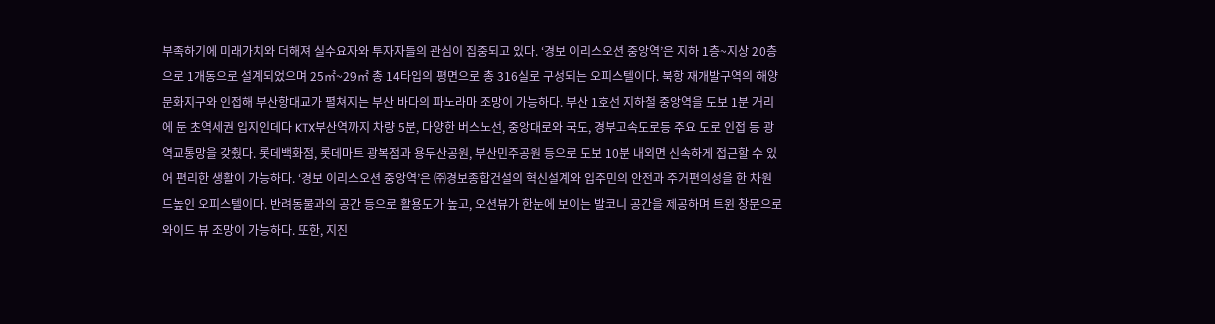부족하기에 미래가치와 더해져 실수요자와 투자자들의 관심이 집중되고 있다. ‘경보 이리스오션 중앙역’은 지하 1층~지상 20층으로 1개동으로 설계되었으며 25㎡~29㎡ 총 14타입의 평면으로 총 316실로 구성되는 오피스텔이다. 북항 재개발구역의 해양문화지구와 인접해 부산항대교가 펼쳐지는 부산 바다의 파노라마 조망이 가능하다. 부산 1호선 지하철 중앙역을 도보 1분 거리에 둔 초역세권 입지인데다 KTX부산역까지 차량 5분, 다양한 버스노선, 중앙대로와 국도, 경부고속도로등 주요 도로 인접 등 광역교통망을 갖췄다. 롯데백화점, 롯데마트 광복점과 용두산공원, 부산민주공원 등으로 도보 10분 내외면 신속하게 접근할 수 있어 편리한 생활이 가능하다. ‘경보 이리스오션 중앙역’은 ㈜경보종합건설의 혁신설계와 입주민의 안전과 주거편의성을 한 차원 드높인 오피스텔이다. 반려동물과의 공간 등으로 활용도가 높고, 오션뷰가 한눈에 보이는 발코니 공간을 제공하며 트윈 창문으로 와이드 뷰 조망이 가능하다. 또한, 지진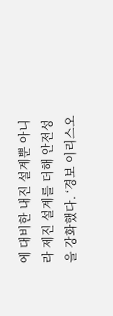에 대비한 내진 설계뿐 아니라 제진 설계를 더해 안전성을 강화했다. ‘경보 이리스오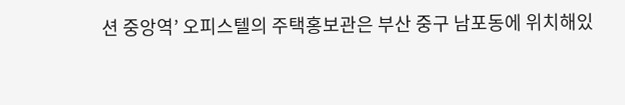션 중앙역’ 오피스텔의 주택홍보관은 부산 중구 남포동에 위치해있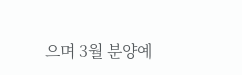으며 3월 분양예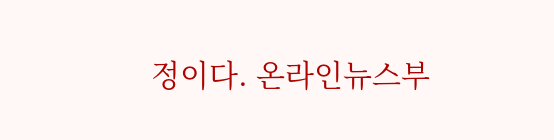정이다. 온라인뉴스부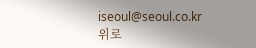iseoul@seoul.co.kr
위로